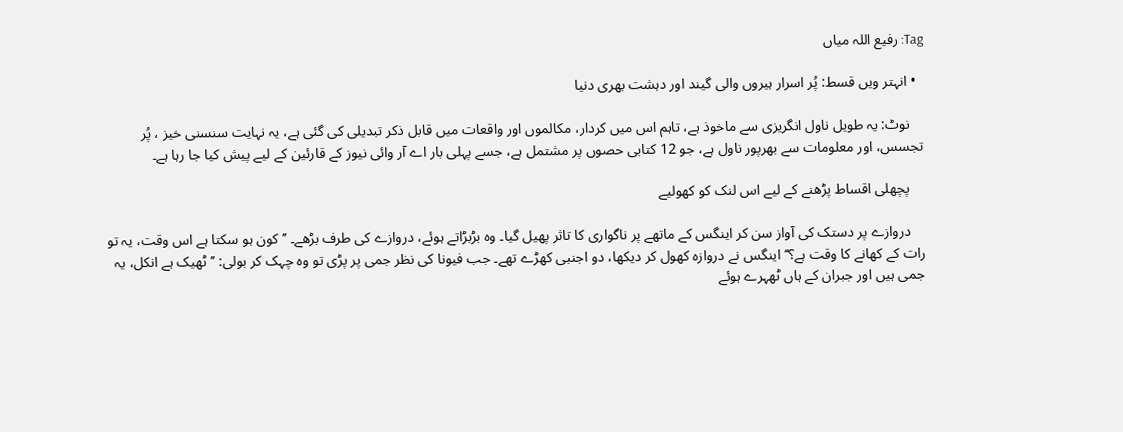Tag: رفیع اللہ میاں

  • انہتر ویں قسط: پُر اسرار ہیروں والی گیند اور دہشت بھری دنیا

    نوٹ: یہ طویل ناول انگریزی سے ماخوذ ہے، تاہم اس میں کردار، مکالموں اور واقعات میں قابل ذکر تبدیلی کی گئی ہے، یہ نہایت سنسنی خیز ، پُر تجسس، اور معلومات سے بھرپور ناول ہے، جو 12 کتابی حصوں پر مشتمل ہے، جسے پہلی بار اے آر وائی نیوز کے قارئین کے لیے پیش کیا جا رہا ہے۔

    پچھلی اقساط پڑھنے کے لیے اس لنک کو کھولیے

    دروازے پر دستک کی آواز سن کر اینگس کے ماتھے پر ناگواری کا تاثر پھیل گیا۔ وہ بڑبڑاتے ہوئے، دروازے کی طرف بڑھے۔ ’’کون ہو سکتا ہے اس وقت، یہ تو رات کے کھانے کا وقت ہے؟‘‘ اینگس نے دروازہ کھول کر دیکھا، دو اجنبی کھڑے تھے۔ جب فیونا کی نظر جمی پر پڑی تو وہ چہک کر بولی: ’’ٹھیک ہے انکل، یہ جمی ہیں اور جبران کے ہاں ٹھہرے ہوئے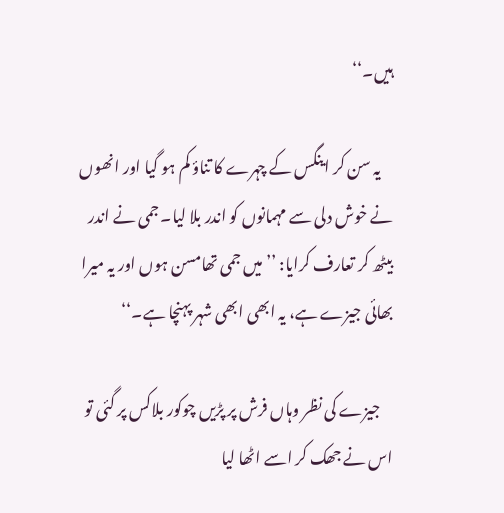ہیں۔‘‘

    یہ سن کر اینگس کے چہرے کا تناؤ کم ہو گیا اور انھوں نے خوش دلی سے مہمانوں کو اندر بلا لیا۔ جمی نے اندر بیٹھ کر تعارف کرایا: ’’میں جمی تھامسن ہوں اور یہ میرا بھائی جیزے ہے، یہ ابھی ابھی شہر پہنچا ہے۔‘‘

    جیزے کی نظر وہاں فرش پر پڑیں چوکور بلاکس پر گئی تو اس نے جھک کر اسے اٹھا لیا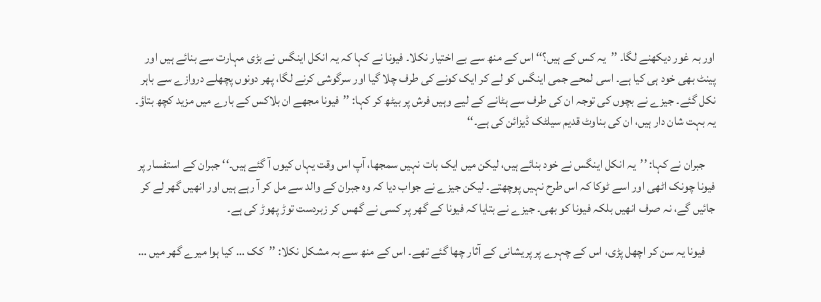اور بہ غور دیکھنے لگا۔ ’’یہ کس کے ہیں؟‘‘ اس کے منھ سے بے اختیار نکلا۔ فیونا نے کہا کہ یہ انکل اینگس نے بڑی مہارت سے بنائے ہیں اور پینٹ بھی خود ہی کیا ہے۔ اسی لمحے جمی اینگس کو لے کر ایک کونے کی طرف چلا گیا اور سرگوشی کرنے لگا، پھر دونوں پچھلے دروازے سے باہر نکل گئے۔ جیزے نے بچوں کی توجہ ان کی طرف سے ہٹانے کے لیے وہیں فرش پر بیٹھ کر کہا: ’’فیونا مجھے ان بلاکس کے بارے میں مزید کچھ بتاؤ۔ یہ بہت شان دار ہیں، ان کی بناوٹ قدیم سیلٹک ڈیزائن کی ہے۔‘‘

    جبران نے کہا: ’’یہ انکل اینگس نے خود بنائے ہیں، لیکن میں ایک بات نہیں سمجھا، آپ اس وقت یہاں کیوں آ گئے ہیں۔‘‘ جبران کے استفسار پر فیونا چونک اٹھی اور اسے ٹوکا کہ اس طرح نہیں پوچھتے۔ لیکن جیزے نے جواب دیا کہ وہ جبران کے والد سے مل کر آ رہے ہیں اور انھیں گھر لے کر جائیں گے، نہ صرف انھیں بلکہ فیونا کو بھی۔ جیزے نے بتایا کہ فیونا کے گھر پر کسی نے گھس کر زبردست توڑ پھوڑ کی ہے۔

    فیونا یہ سن کر اچھل پڑی، اس کے چہرے پر پریشانی کے آثار چھا گئے تھے۔ اس کے منھ سے بہ مشکل نکلا: ’’کک … کیا ہوا میرے گھر میں …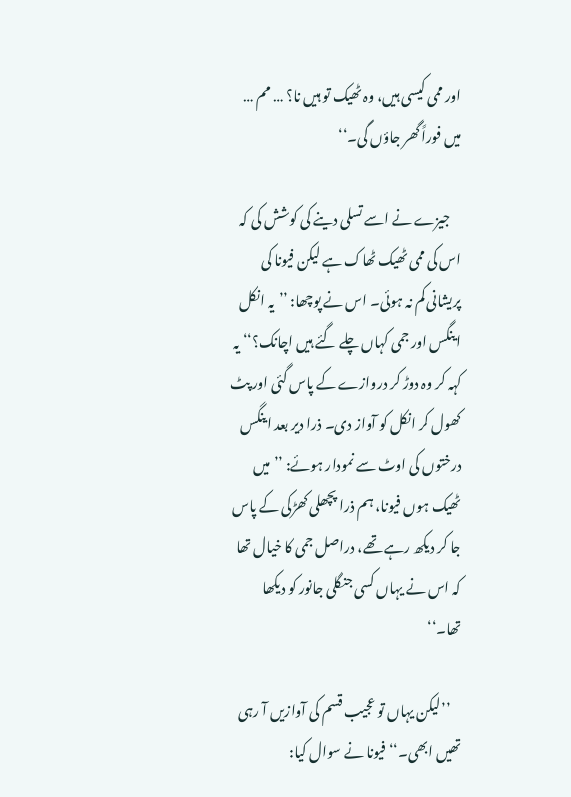اور ممی کیسی ہیں، وہ ٹھیک تو ہیں نا؟ … مم … میں فوراً گھر جاؤں گی۔‘‘

    جیزے نے اسے تسلی دینے کی کوشش کی کہ اس کی ممی ٹھیک ٹھاک ہے لیکن فیونا کی پریشانی کم نہ ہوئی۔ اس نے پوچھا: ’’یہ انکل اینگس اور جمی کہاں چلے گئے ہیں اچانک؟‘‘ یہ کہہ کر وہ دوڑ کر دروازے کے پاس گئی اور پٹ کھول کر انکل کو آواز دی۔ ذرا دیر بعد اینگس درختوں کی اوٹ سے نمودار ہوئے: ’’میں ٹھیک ہوں فیونا، ہم ذرا پچھلی کھڑکی کے پاس جا کر دیکھ رہے تھے، دراصل جمی کا خیال تھا کہ اس نے یہاں کسی جنگلی جانور کو دیکھا تھا۔‘‘

    ’’لیکن یہاں تو عجیب قسم کی آوازیں آ رہی تھیں ابھی۔‘‘ فیونا نے سوال کیا: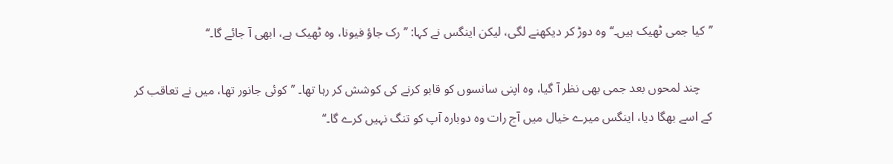’’کیا جمی ٹھیک ہیں۔‘‘ وہ دوڑ کر دیکھنے لگی، لیکن اینگس نے کہا: ’’رک جاؤ فیونا، وہ ٹھیک ہے، ابھی آ جائے گا۔‘‘

    چند لمحوں بعد جمی بھی نظر آ گیا، وہ اپنی سانسوں کو قابو کرنے کی کوشش کر رہا تھا۔ ’’کوئی جانور تھا، میں نے تعاقب کر کے اسے بھگا دیا، اینگس میرے خیال میں آج رات وہ دوبارہ آپ کو تنگ نہیں کرے گا۔‘‘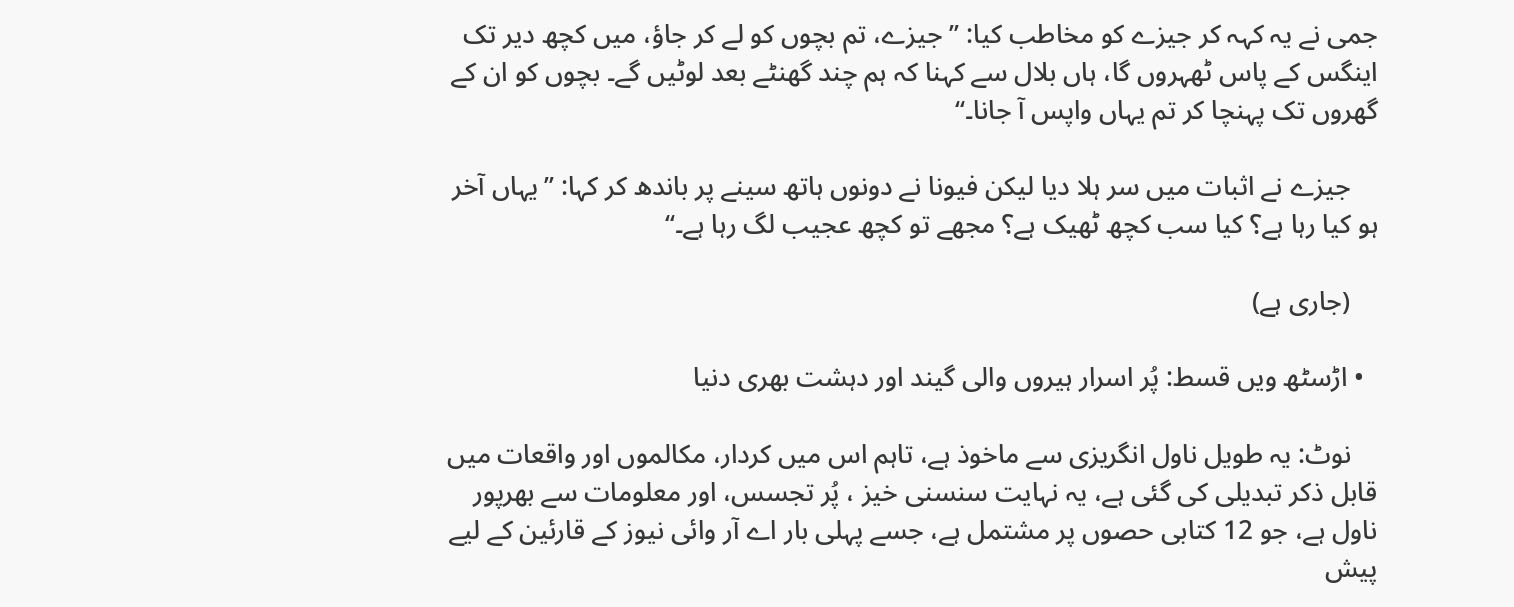جمی نے یہ کہہ کر جیزے کو مخاطب کیا: ’’جیزے، تم بچوں کو لے کر جاؤ، میں کچھ دیر تک اینگس کے پاس ٹھہروں گا، ہاں بلال سے کہنا کہ ہم چند گھنٹے بعد لوٹیں گے۔ بچوں کو ان کے گھروں تک پہنچا کر تم یہاں واپس آ جانا۔‘‘

    جیزے نے اثبات میں سر ہلا دیا لیکن فیونا نے دونوں ہاتھ سینے پر باندھ کر کہا: ’’یہاں آخر ہو کیا رہا ہے؟ کیا سب کچھ ٹھیک ہے؟ مجھے تو کچھ عجیب لگ رہا ہے۔‘‘

    (جاری ہے)

  • اڑسٹھ ویں قسط: پُر اسرار ہیروں والی گیند اور دہشت بھری دنیا

    نوٹ: یہ طویل ناول انگریزی سے ماخوذ ہے، تاہم اس میں کردار، مکالموں اور واقعات میں قابل ذکر تبدیلی کی گئی ہے، یہ نہایت سنسنی خیز ، پُر تجسس، اور معلومات سے بھرپور ناول ہے، جو 12 کتابی حصوں پر مشتمل ہے، جسے پہلی بار اے آر وائی نیوز کے قارئین کے لیے پیش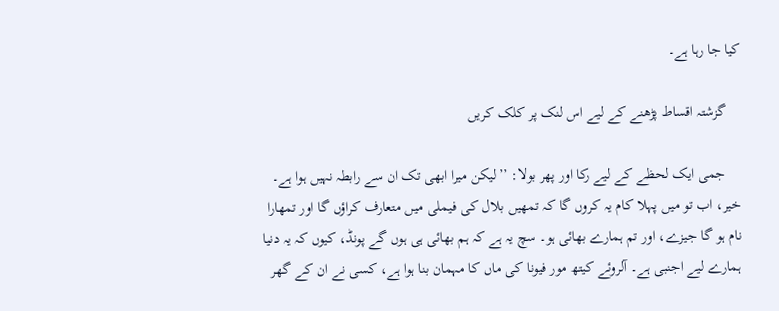کیا جا رہا ہے۔

    گزشتہ اقساط پڑھنے کے لیے اس لنک پر کلک کریں

    جمی ایک لحظے کے لیے رکا اور پھر بولا: ’’لیکن میرا ابھی تک ان سے رابطہ نہیں ہوا ہے۔ خیر، اب تو میں پہلا کام یہ کروں گا کہ تمھیں بلال کی فیملی میں متعارف کراؤں گا اور تمھارا نام ہو گا جیزے، اور تم ہمارے بھائی ہو۔ سچ یہ ہے کہ ہم بھائی ہی ہوں گے پونڈ، کیوں کہ یہ دنیا ہمارے لیے اجنبی ہے۔ آلروئے کیتھ مور فیونا کی ماں کا مہمان بنا ہوا ہے، کسی نے ان کے گھر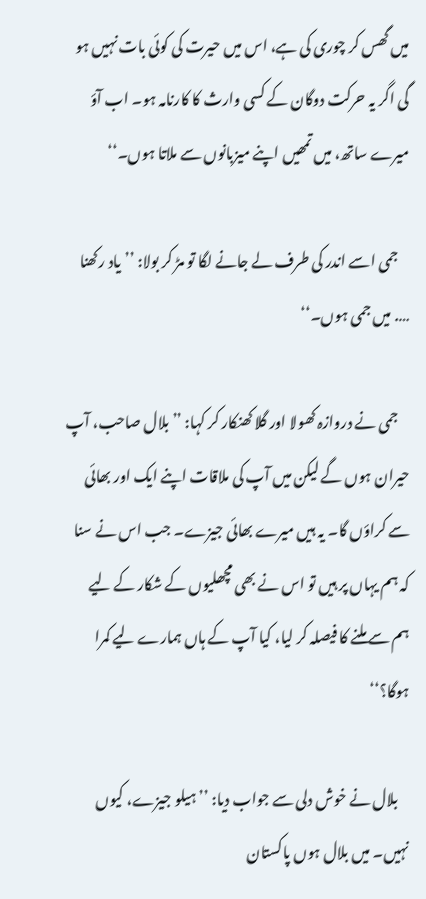میں گھس کر چوری کی ہے، اس میں حیرت کی کوئی بات نہیں ہو گی اگر یہ حرکت دوگان کے کسی وارث کا کارنامہ ہو۔ اب آؤ میرے ساتھ، میں تمھیں اپنے میزبانوں سے ملاتا ہوں۔‘‘

    جمی اسے اندر کی طرف لے جانے لگا تو مڑ کر بولا: ’’یاد رکھنا …. میں جمی ہوں۔‘‘

    جمی نے دروازہ کھولا اور گلا کھنکار کر کہا: ’’بلال صاحب، آپ حیران ہوں گے لیکن میں آپ کی ملاقات اپنے ایک اور بھائی سے کراؤں گا۔ یہ ہیں میرے بھائی جیزے۔ جب اس نے سنا کہ ہم یہاں پر ہیں تو اس نے بھی مچھلیوں کے شکار کے لیے ہم سے ملنے کا فیصلہ کر لیا، کیا آپ کے ہاں ہمارے لیے کمرا ہوگا؟‘‘

    بلال نے خوش دلی سے جواب دیا: ’’ہیلو جیزے، کیوں نہیں۔ میں بلال ہوں پاکستان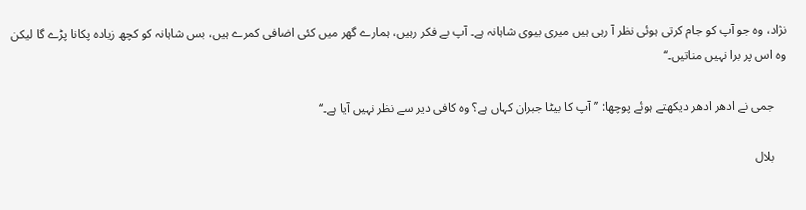نژاد، وہ جو آپ کو جام کرتی ہوئی نظر آ رہی ہیں میری بیوی شاہانہ ہے۔ آپ بے فکر رہیں، ہمارے گھر میں کئی اضافی کمرے ہیں، بس شاہانہ کو کچھ زیادہ پکانا پڑے گا لیکن وہ اس پر برا نہیں مناتیں۔‘‘

    جمی نے ادھر ادھر دیکھتے ہوئے پوچھا: ’’آپ کا بیٹا جبران کہاں ہے؟ وہ کافی دیر سے نظر نہیں آیا ہے۔‘‘

    بلال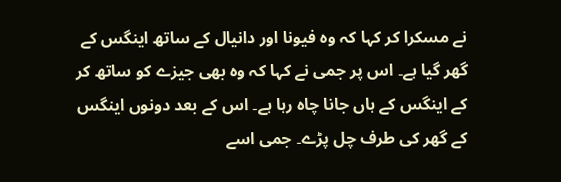نے مسکرا کر کہا کہ وہ فیونا اور دانیال کے ساتھ اینگس کے گھر گیا ہے۔ اس پر جمی نے کہا کہ وہ بھی جیزے کو ساتھ کر کے اینگس کے ہاں جانا چاہ رہا ہے۔ اس کے بعد دونوں اینگس کے گھر کی طرف چل پڑے۔ جمی اسے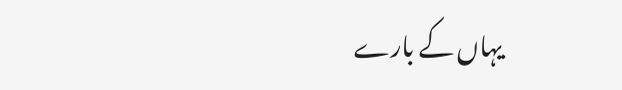یہاں کے بارے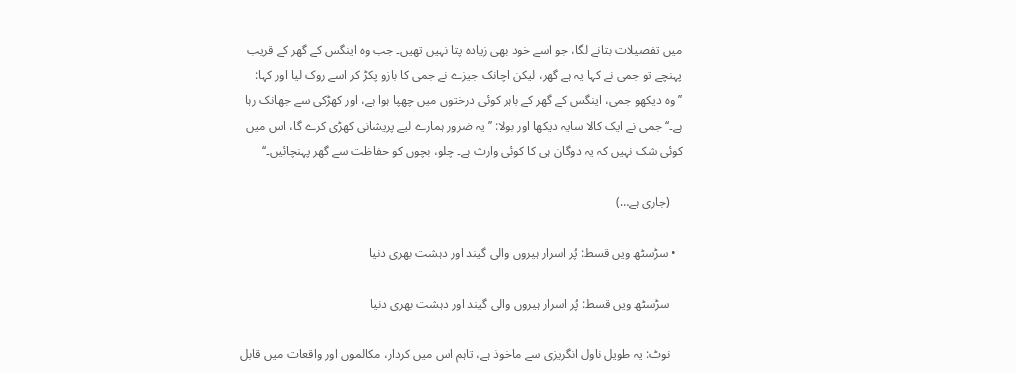میں تفصیلات بتانے لگا، جو اسے خود بھی زیادہ پتا نہیں تھیں۔ جب وہ اینگس کے گھر کے قریب پہنچے تو جمی نے کہا یہ ہے گھر، لیکن اچانک جیزے نے جمی کا بازو پکڑ کر اسے روک لیا اور کہا: ’’وہ دیکھو جمی، اینگس کے گھر کے باہر کوئی درختوں میں چھپا ہوا ہے، اور کھڑکی سے جھانک رہا ہے۔‘‘ جمی نے ایک کالا سایہ دیکھا اور بولا: ’’یہ ضرور ہمارے لیے پریشانی کھڑی کرے گا، اس میں کوئی شک نہیں کہ یہ دوگان ہی کا کوئی وارث ہے۔ چلو، بچوں کو حفاظت سے گھر پہنچائیں۔‘‘

    (جاری ہے…)

  • سڑسٹھ ویں قسط: پُر اسرار ہیروں والی گیند اور دہشت بھری دنیا

    سڑسٹھ ویں قسط: پُر اسرار ہیروں والی گیند اور دہشت بھری دنیا

    نوٹ: یہ طویل ناول انگریزی سے ماخوذ ہے، تاہم اس میں کردار، مکالموں اور واقعات میں قابل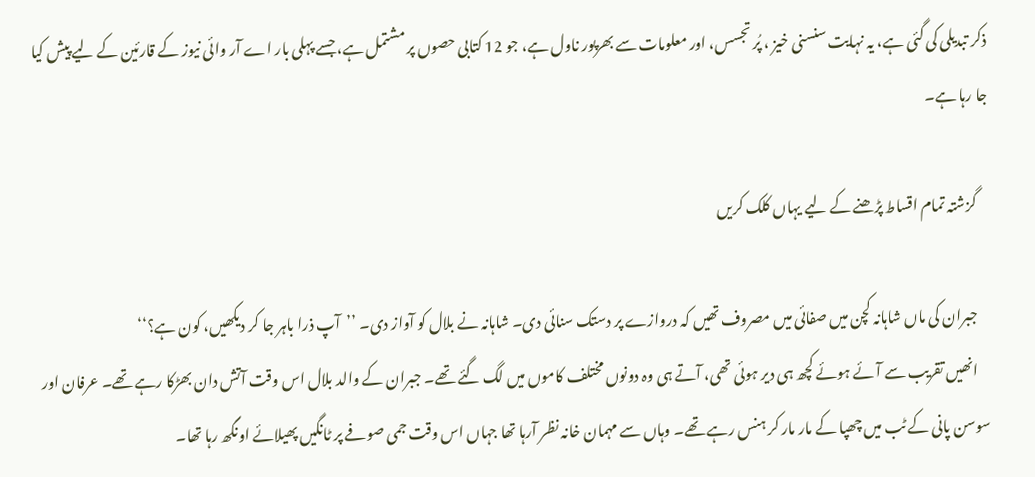ذکر تبدیلی کی گئی ہے، یہ نہایت سنسنی خیز ، پُر تجسس، اور معلومات سے بھرپور ناول ہے، جو 12 کتابی حصوں پر مشتمل ہے، جسے پہلی بار اے آر وائی نیوز کے قارئین کے لیے پیش کیا جا رہا ہے۔

    گزشتہ تمام اقساط پڑھنے کے لیے یہاں کلک کریں

    جبران کی ماں شاہانہ کچن میں صفائی میں مصروف تھیں کہ دروازے پر دستک سنائی دی۔ شاہانہ نے بلال کو آواز دی۔ ’’آپ ذرا باہر جا کر دیکھیں، کون ہے؟‘‘
    انھیں تقریب سے آئے ہوئے کچھ ہی دیر ہوئی تھی، آتے ہی وہ دونوں مختلف کاموں میں لگ گئے تھے۔ جبران کے والد بلال اس وقت آتش دان بھڑکا رہے تھے۔ عرفان اور سوسن پانی کے ٹب میں چھپا کے مار مار کر ہنس رہے تھے۔ وہاں سے مہمان خانہ نظر آرہا تھا جہاں اس وقت جمی صوفے پر ٹانگیں پھیلائے اونگھ رہا تھا۔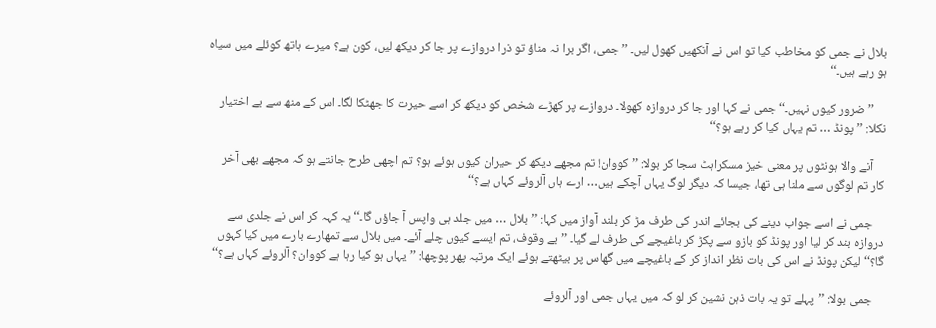بلال نے جمی کو مخاطب کیا تو اس نے آنکھیں کھول لیں۔ ’’جمی، اگر برا نہ مناؤ تو ذرا دروازے پر جا کر دیکھ لیں، کون ہے؟ میرے ہاتھ کوئلے میں سیاہ ہو رہے ہیں۔‘‘

    ’’ضرور کیوں نہیں۔‘‘ جمی نے کہا اور جا کر دروازہ کھولا۔ دروازے پر کھڑے شخص کو دیکھ کر اسے حیرت کا جھٹکا لگا۔ اس کے منھ سے بے اختیار نکلا: ’’پونڈ … تم یہاں کیا کر رہے ہو؟‘‘

    آنے والا ہونٹوں پر معنی خیز مسکراہٹ سجا کر بولا: ’’کووان! تم مجھے دیکھ کر حیران کیوں ہوئے ہو؟ تم اچھی طرح جانتے ہو کہ مجھے بھی آخر کار تم لوگوں سے ملنا ہی تھا، جیسا کہ دیگر لوگ یہاں آچکے ہیں… ارے ہاں آلروئے کہاں ہے؟‘‘

    جمی نے اسے جواب دینے کی بجائے اندر کی طرف مڑ کر بلند آواز میں کہا: ’’بلال … میں جلد ہی واپس آ جاؤں گا۔‘‘ یہ کہہ کر اس نے جلدی سے دروازہ بند کر لیا اور پونڈ کو بازو سے پکڑ کر باغیچے کی طرف لے گیا۔ ’’بے وقوف، تم ایسے کیوں چلے آئے۔ میں بلال سے تمھارے بارے میں کیا کہوں گا؟‘‘ لیکن پونڈ نے اس کی بات نظر انداز کر کے باغیچے میں گھاس پر بیٹھتے ہوئے ایک مرتبہ پھر پوچھا: ’’یہاں ہو کیا رہا ہے کووان؟ آلروئے کہاں ہے؟‘‘

    جمی بولا: ’’پہلے تو یہ بات ذہن نشین کر لو کہ میں یہاں جمی اور آلروئے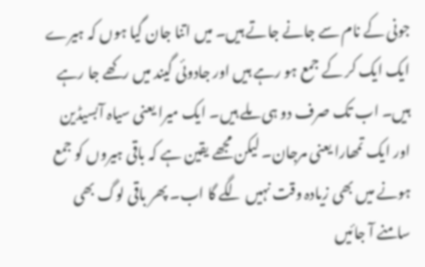جونی کے نام سے جانے جاتے ہیں۔ میں اتنا جان گیا ہوں کہ ہیرے ایک ایک کر کے جمع ہو رہے ہیں اور جادوئی گیند میں رکھے جا رہے ہیں۔ اب تک صرف دو ہی ملے ہیں۔ ایک میرا یعنی سیاہ آبسیڈین اور ایک تمھارا یعنی مرجان۔ لیکن مجھے یقین ہے کہ باقی ہیروں کو جمع ہونے میں بھی زیادہ وقت نہیں لگے گا اب۔ پھر باقی لوگ بھی سامنے آ جائیں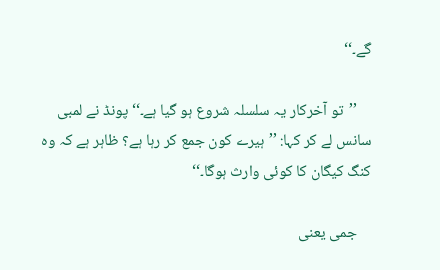گے۔‘‘

    ’’تو آخرکار یہ سلسلہ شروع ہو گیا ہے۔‘‘ پونڈ نے لمبی سانس لے کر کہا: ’’ہیرے کون جمع کر رہا ہے؟ ظاہر ہے کہ وہ کنگ کیگان کا کوئی وارث ہوگا۔‘‘

    جمی یعنی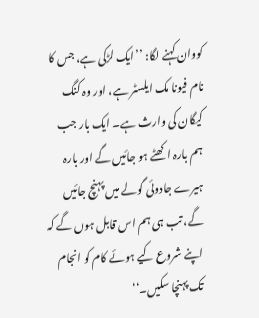کووان کہنے لگا: ’’ایک لڑکی ہے، جس کا نام فیونا مک ایلسٹر ہے، اور وہ کنگ کیگان کی وارث ہے۔ ایک بار جب ہم بارہ اکھٹے ہو جائیں گے اور بارہ ہیرے جادوئی گولے میں پہنچ جائیں گے، تب ہی ہم اس قابل ہوں گے کہ اپنے شروع کیے ہوئے کام کو انجام تک پہنچا سکیں۔‘‘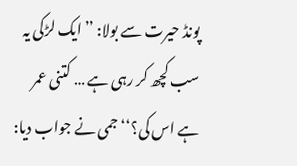پونڈ حیرت سے بولا: ’’ایک لڑکی یہ سب کچھ کر رہی ہے … کتنی عمر ہے اس کی؟‘‘ جمی نے جواب دیا: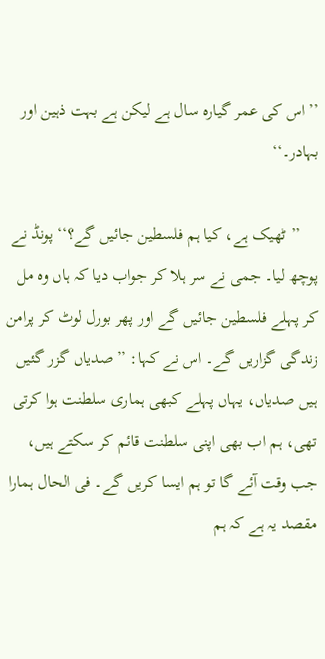’’اس کی عمر گیارہ سال ہے لیکن ہے بہت ذہین اور بہادر۔‘‘

    ’’ٹھیک ہے، کیا ہم فلسطین جائیں گے؟‘‘ پونڈ نے پوچھ لیا۔ جمی نے سر ہلا کر جواب دیا کہ ہاں وہ مل کر پہلے فلسطین جائیں گے اور پھر بورل لوٹ کر پرامن زندگی گزاریں گے۔ اس نے کہا: ’’صدیاں گزر گئیں ہیں صدیاں، یہاں پہلے کبھی ہماری سلطنت ہوا کرتی تھی، ہم اب بھی اپنی سلطنت قائم کر سکتے ہیں، جب وقت آئے گا تو ہم ایسا کریں گے۔ فی الحال ہمارا مقصد یہ ہے کہ ہم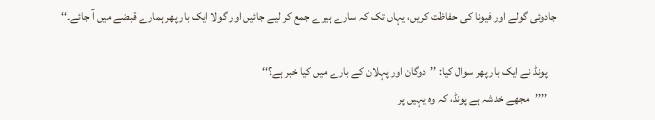جادوئی گولے اور فیونا کی حفاظت کریں، یہاں تک کہ سارے ہیرے جمع کر لیے جائیں اور گولا ایک بار پھر ہمارے قبضے میں آ جائے۔‘‘

    پونڈ نے ایک بار پھر سوال کیا: ’’دوگان اور پہلان کے بارے میں کیا خبر ہے؟‘‘
    ’’’’مجھے خدشہ ہے پونڈ، کہ وہ یہیں پر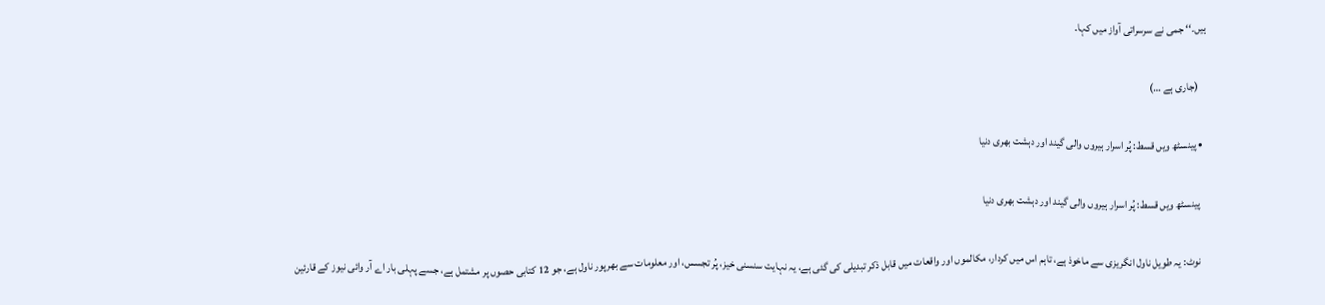ہیں۔‘‘ جمی نے سرسراتی آواز میں کہا۔

    (جاری ہے …)

  • پینسٹھ ویں قسط: پُر اسرار ہیروں والی گیند اور دہشت بھری دنیا

    پینسٹھ ویں قسط: پُر اسرار ہیروں والی گیند اور دہشت بھری دنیا

    نوٹ: یہ طویل ناول انگریزی سے ماخوذ ہے، تاہم اس میں کردار، مکالموں اور واقعات میں قابل ذکر تبدیلی کی گئی ہے، یہ نہایت سنسنی خیز، پُر تجسس، اور معلومات سے بھرپور ناول ہے، جو 12 کتابی حصوں پر مشتمل ہے، جسے پہلی بار اے آر وائی نیوز کے قارئین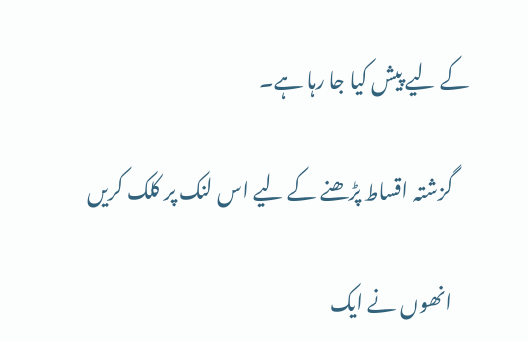کے لیے پیش کیا جا رہا ہے۔

    گزشتہ اقساط پڑھنے کے لیے اس لنک پر کلک کریں

    انھوں نے ایک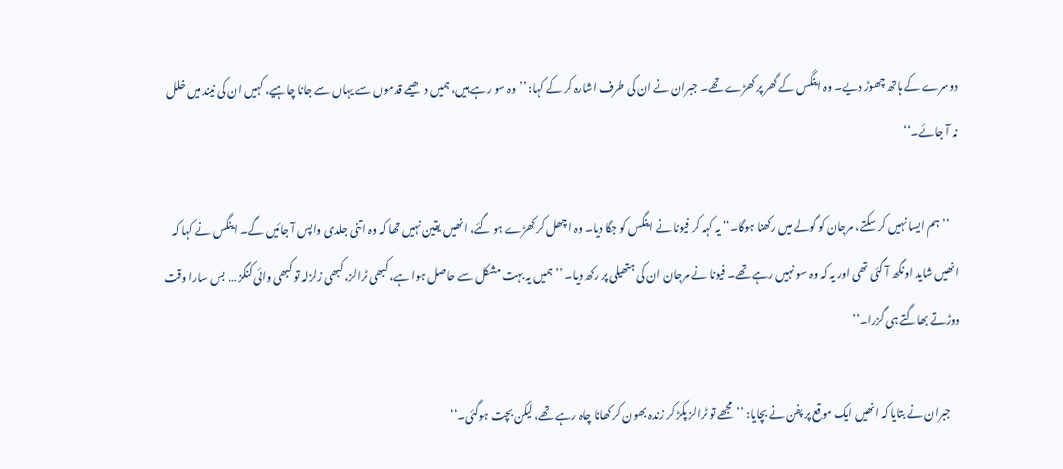دوسرے کے ہاتھ چھوڑ دیے۔ وہ اینگس کے گھر پر کھڑے تھے۔ جبران نے ان کی طرف اشارہ کر کے کہا: ’’وہ سو رہے ہیں، ہمیں دھیمے قدموں سے یہاں سے جانا چاہیے، کہیں ان کی نیند میں خلل نہ آ جائے۔‘‘

    ’’ہم ایسا نہیں کر سکتے، مرجان کو گولے میں رکھنا ہوگا۔‘‘ یہ کہہ کر فیونا نے اینگس کو جگا دیا۔ وہ اچھل کر کھڑے ہو گئے، انھیں یقین نہیں تھا کہ وہ اتنی جلدی واپس آ جائیں گے۔ اینگس نے کہا کہ انھیں شاید اونگھ آ گئی تھی اور یہ کہ وہ سو نہیں رہے تھے۔ فیونا نے مرجان ان کی ہتھیلی پر رکھ دیا۔ ’’ہمیں یہ بہت مشکل سے حاصل ہوا ہے، کبھی ٹرالز، کبھی زلزلہ تو کبھی وائی کنگز … بس سارا وقت دوڑتے بھاگتے ہی گزرا۔‘‘

    جبران نے بتایا کہ انھیں ایک موقع پر پفن نے بچایا: ’’مجھے تو ٹرالز پکڑ کر زندہ بھون کر کھانا چاہ رہے تھے، لیکن بچت ہوگئی۔‘‘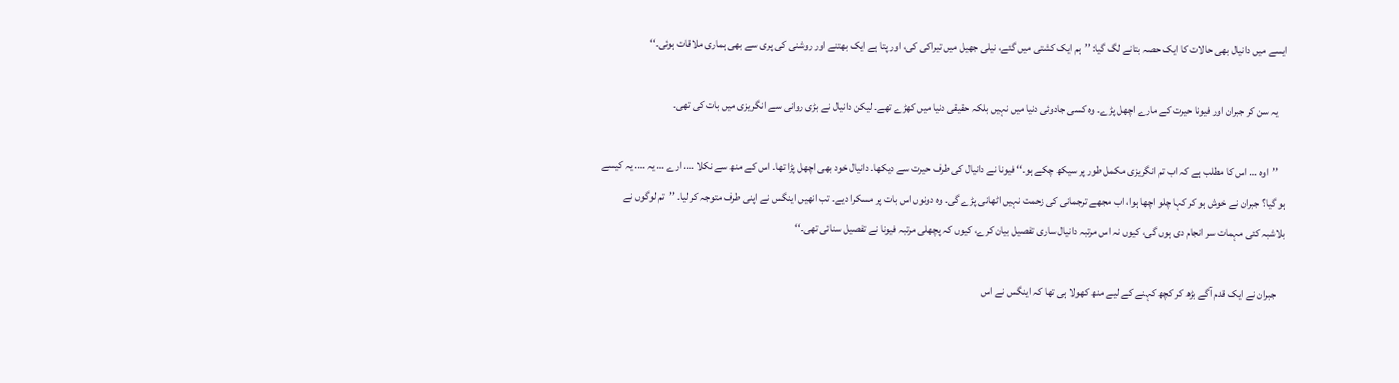ایسے میں دانیال بھی حالات کا ایک حصہ بتانے لگ گیا: ’’ہم ایک کشتی میں گئے، نیلی جھیل میں تیراکی کی، اور پتا ہے ایک بھتنے اور روشنی کی پری سے بھی ہماری ملاقات ہوئی۔‘‘

    یہ سن کر جبران اور فیونا حیرت کے مارے اچھل پڑے۔ وہ کسی جادوئی دنیا میں نہیں بلکہ حقیقی دنیا میں کھڑے تھے۔ لیکن دانیال نے بڑی روانی سے انگریزی میں بات کی تھی۔

    ’’اوہ … اس کا مطلب ہے کہ اب تم انگریزی مکمل طور پر سیکھ چکے ہو۔‘‘ فیونا نے دانیال کی طرف حیرت سے دیکھا۔ دانیال خود بھی اچھل پڑا تھا۔ اس کے منھ سے نکلا …. ارے … یہ …. یہ کیسے ہو گیا؟ جبران نے خوش ہو کر کہا چلو اچھا ہوا، اب مجھے ترجمانی کی زحمت نہیں اٹھانی پڑے گی۔ وہ دونوں اس بات پر مسکرا دیے۔ تب انھیں اینگس نے اپنی طرف متوجہ کر لیا۔ ’’تم لوگوں نے بلاشبہ کئی مہمات سر انجام دی ہوں گی، کیوں نہ اس مرتبہ دانیال ساری تفصیل بیان کرے، کیوں کہ پچھلی مرتبہ فیونا نے تفصیل سنائی تھی۔‘‘

    جبران نے ایک قدم آگے بڑھ کر کچھ کہنے کے لیے منھ کھولا ہی تھا کہ اینگس نے اس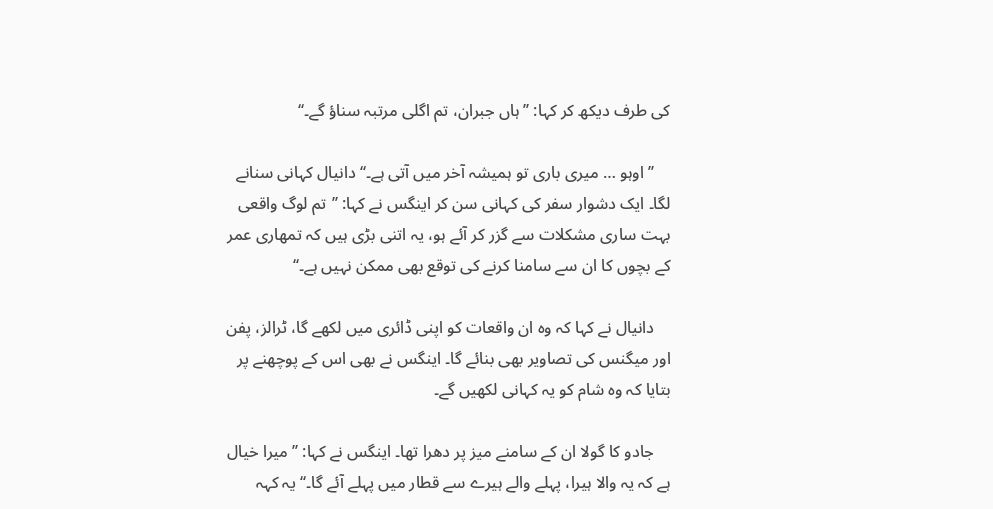کی طرف دیکھ کر کہا: ’’ہاں جبران، تم اگلی مرتبہ سناؤ گے۔‘‘

    ’’اوہو … میری باری تو ہمیشہ آخر میں آتی ہے۔‘‘ دانیال کہانی سنانے لگا۔ ایک دشوار سفر کی کہانی سن کر اینگس نے کہا: ’’تم لوگ واقعی بہت ساری مشکلات سے گزر کر آئے ہو، یہ اتنی بڑی ہیں کہ تمھاری عمر کے بچوں کا ان سے سامنا کرنے کی توقع بھی ممکن نہیں ہے۔‘‘

    دانیال نے کہا کہ وہ ان واقعات کو اپنی ڈائری میں لکھے گا، ٹرالز، پفن اور میگنس کی تصاویر بھی بنائے گا۔ اینگس نے بھی اس کے پوچھنے پر بتایا کہ وہ شام کو یہ کہانی لکھیں گے۔

    جادو کا گولا ان کے سامنے میز پر دھرا تھا۔ اینگس نے کہا: ’’میرا خیال ہے کہ یہ والا ہیرا، پہلے والے ہیرے سے قطار میں پہلے آئے گا۔‘‘ یہ کہہ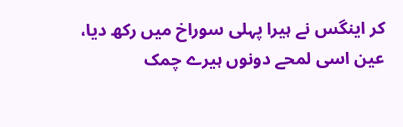کر اینگس نے ہیرا پہلی سوراخ میں رکھ دیا، عین اسی لمحے دونوں ہیرے چمک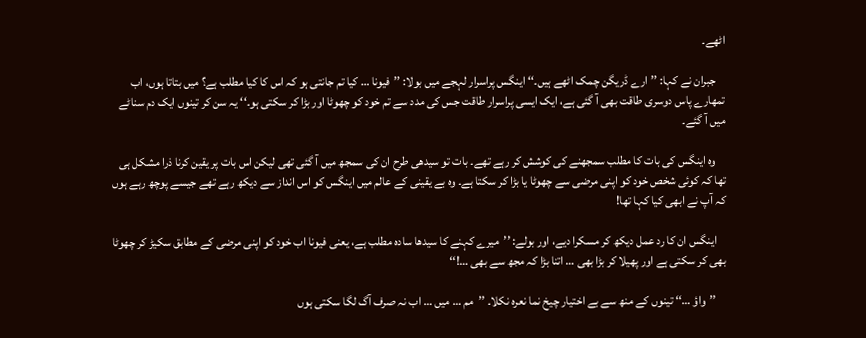اٹھے۔

    جبران نے کہا: ’’ارے ڈریگن چمک اٹھے ہیں۔‘‘ اینگس پراسرار لہجے میں بولا: ’’فیونا … کیا تم جانتی ہو کہ اس کا کیا مطلب ہے؟ میں بتاتا ہوں، اب تمھارے پاس دوسری طاقت بھی آ گئی ہے، ایک ایسی پراسرار طاقت جس کی مدد سے تم خود کو چھوٹا اور بڑا کر سکتی ہو۔‘‘ یہ سن کر تینوں ایک دم سناٹے میں آ گئے۔

    وہ اینگس کی بات کا مطلب سمجھنے کی کوشش کر رہے تھے۔ بات تو سیدھی طرح ان کی سمجھ میں آ گئی تھی لیکن اس بات پر یقین کرنا ذرا مشکل ہی تھا کہ کوئی شخص خود کو اپنی مرضی سے چھوٹا یا بڑا کر سکتا ہے۔ وہ بے یقینی کے عالم میں اینگس کو اس انداز سے دیکھ رہے تھے جیسے پوچھ رہے ہوں کہ آپ نے ابھی کیا کہا تھا!

    اینگس ان کا رد عمل دیکھ کر مسکرا دیے، اور بولے: ’’میرے کہنے کا سیدھا سادہ مطلب ہے، یعنی فیونا اب خود کو اپنی مرضی کے مطابق سکیڑ کر چھوٹا بھی کر سکتی ہے اور پھیلا کر بڑا بھی … اتنا بڑا کہ مجھ سے بھی …!‘‘

    ’’واؤ …‘‘ تینوں کے منھ سے بے اختیار چیخ نما نعرہ نکلا۔ ’’مم … میں … اب نہ صرف آگ لگا سکتی ہوں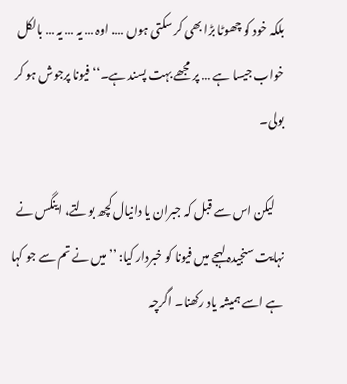بلکہ خود کو چھوٹا بڑا بھی کر سکتی ہوں …. اوہ … یہ … یہ … بالکل خواب جیسا ہے … پر مجھے بہت پسند ہے۔‘‘ فیونا پرجوش ہو کر بولی۔

    لیکن اس سے قبل کہ جبران یا دانیال کچھ بولتے، اینگس نے نہایت سنجیدہ لہجے میں فیونا کو خبردار کیا: ’’میں نے تم سے جو کہا ہے اسے ہمیشہ یاد رکھنا۔ اگرچہ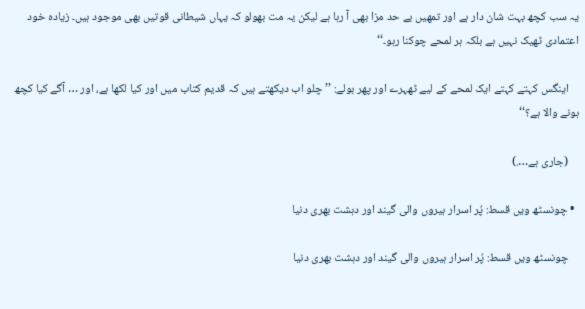یہ سب کچھ بہت شان دار ہے اور تمھیں بے حد مزا بھی آ رہا ہے لیکن یہ مت بھولو کہ یہاں شیطانی قوتیں بھی موجود ہیں۔ زیادہ خود اعتمادی ٹھیک نہیں ہے بلکہ ہر لمحے چوکنا رہو۔‘‘

    اینگس کہتے کہتے ایک لمحے کے لیے ٹھہرے اور پھر بولے: ’’چلو اب دیکھتے ہیں کہ قدیم کتاب میں اور کیا لکھا ہے، اور … آگے کیا کچھ ہونے والا ہے؟‘‘

    (جاری ہے….)

  • چونسٹھ ویں قسط: پُر اسرار ہیروں والی گیند اور دہشت بھری دنیا

    چونسٹھ ویں قسط: پُر اسرار ہیروں والی گیند اور دہشت بھری دنیا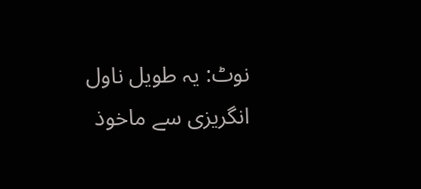نوٹ: یہ طویل ناول انگریزی سے ماخوذ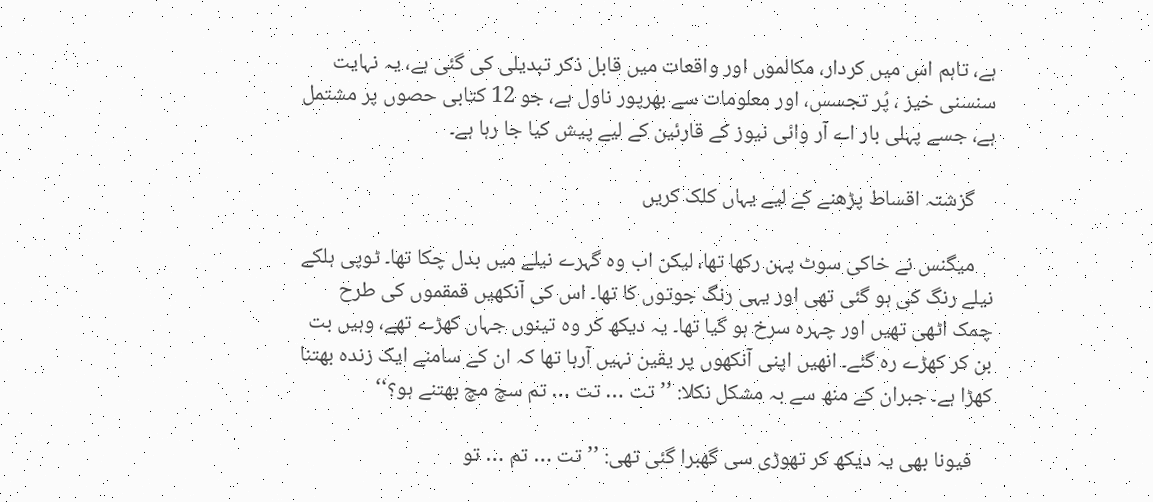ہے، تاہم اس میں کردار، مکالموں اور واقعات میں قابل ذکر تبدیلی کی گئی ہے، یہ نہایت سنسنی خیز ، پُر تجسس، اور معلومات سے بھرپور ناول ہے، جو 12 کتابی حصوں پر مشتمل ہے، جسے پہلی بار اے آر وائی نیوز کے قارئین کے لیے پیش کیا جا رہا ہے۔

    گزشتہ اقساط پڑھنے کے لیے یہاں کلک کریں

    میگنس نے خاکی سوٹ پہن رکھا تھا، لیکن اب وہ گہرے نیلے میں بدل چکا تھا۔ ٹوپی ہلکے نیلے رنگ کی ہو گئی تھی اور یہی رنگ جوتوں کا تھا۔ اس کی آنکھیں قمقموں کی طرح چمک اٹھی تھیں اور چہرہ سرخ ہو گیا تھا۔ یہ دیکھ کر وہ تینوں جہاں کھڑے تھے، وہیں بت بن کر کھڑے رہ گئے۔ انھیں اپنی آنکھوں پر یقین نہیں آرہا تھا کہ ان کے سامنے ایک زندہ بھتنا کھڑا ہے۔ جبران کے منھ سے بہ مشکل نکلا: ’’تت … تت … تم سچ مچ بھتنے ہو؟‘‘

    فیونا بھی یہ دیکھ کر تھوڑی سی گھبرا گئی تھی: ’’تت … تم … تو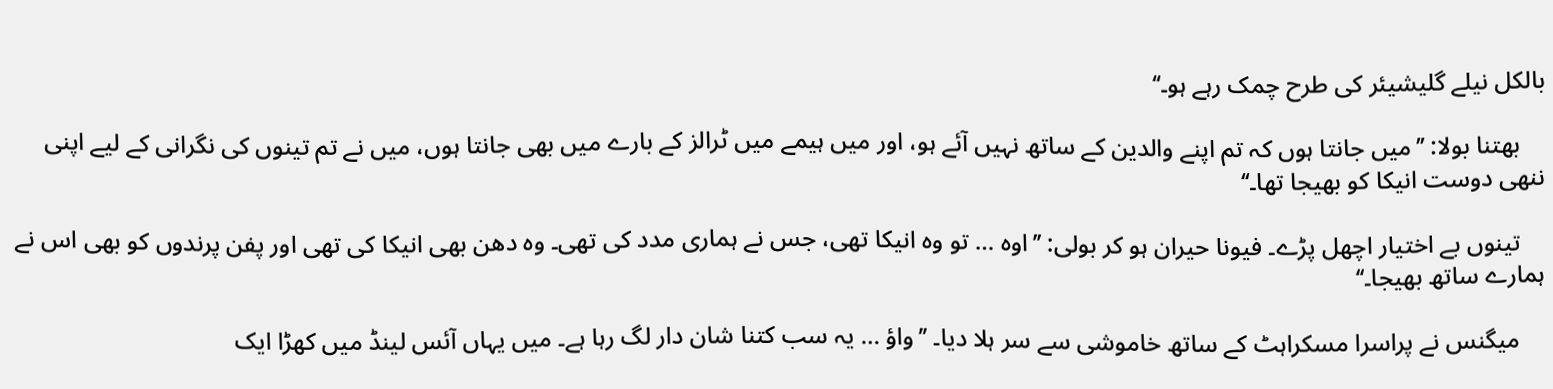بالکل نیلے گلیشیئر کی طرح چمک رہے ہو۔‘‘

    بھتنا بولا: ’’میں جانتا ہوں کہ تم اپنے والدین کے ساتھ نہیں آئے ہو، اور میں ہیمے میں ٹرالز کے بارے میں بھی جانتا ہوں، میں نے تم تینوں کی نگرانی کے لیے اپنی ننھی دوست انیکا کو بھیجا تھا۔‘‘

    تینوں بے اختیار اچھل پڑے۔ فیونا حیران ہو کر بولی: ’’اوہ … تو وہ انیکا تھی، جس نے ہماری مدد کی تھی۔ وہ دھن بھی انیکا کی تھی اور پفن پرندوں کو بھی اس نے ہمارے ساتھ بھیجا۔‘‘

    میگنس نے پراسرا مسکراہٹ کے ساتھ خاموشی سے سر ہلا دیا۔ ’’واؤ … یہ سب کتنا شان دار لگ رہا ہے۔ میں یہاں آئس لینڈ میں کھڑا ایک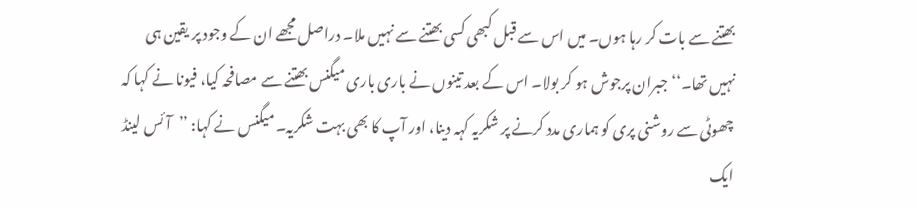بھتنے سے بات کر رہا ہوں۔ میں اس سے قبل کبھی کسی بھتنے سے نہیں ملا۔ دراصل مجھے ان کے وجود پر یقین ہی نہیں تھا۔‘‘ جبران پرجوش ہو کر بولا۔ اس کے بعد تینوں نے باری باری میگنس بھتنے سے مصافحہ کیا، فیونا نے کہا کہ چھوٹی سے روشنی پری کو ہماری مدد کرنے پر شکریہ کہہ دینا، اور آپ کا بھی بہت شکریہ۔ میگنس نے کہا: ’’آئس لینڈ ایک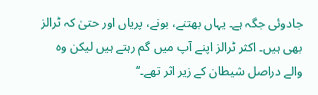جادوئی جگہ ہے۔ یہاں بھتنے، بونے، پریاں اور حتیٰ کہ ٹرالز بھی ہیں۔ اکثر ٹرالز اپنے آپ میں گم رہتے ہیں لیکن وہ والے دراصل شیطان کے زیر اثر تھے۔‘‘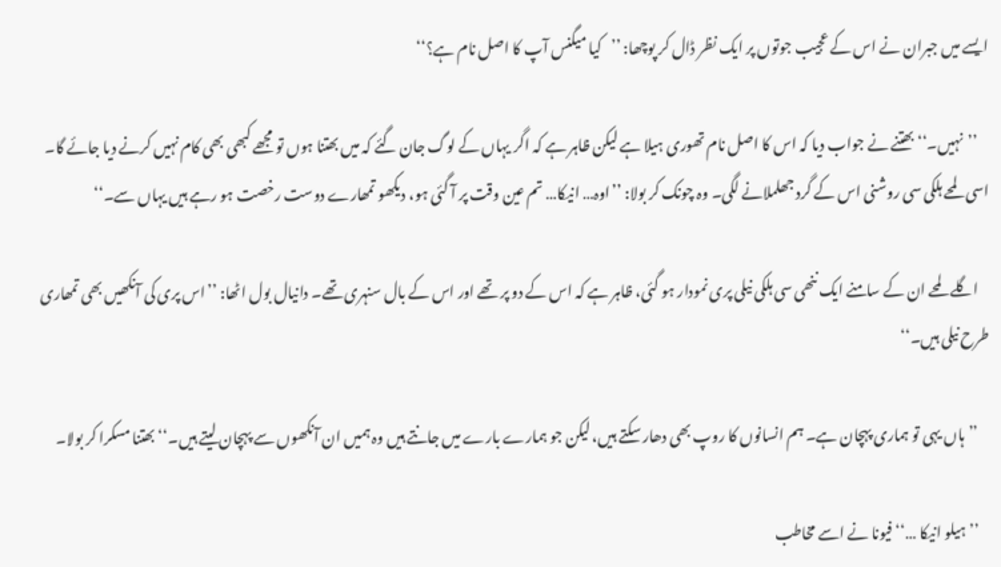ایسے میں جبران نے اس کے عجیب جوتوں پر ایک نظر ڈال کر پوچھا: ’’کیا میگنس آپ کا اصل نام ہے؟‘‘

    ’’نہیں۔‘‘ بھتنے نے جواب دیا کہ اس کا اصل نام تھوری ہیلا ہے لیکن ظاہر ہے کہ اگر یہاں کے لوگ جان گئے کہ میں بھتنا ہوں تو مجھے کبھی بھی کام نہیں کرنے دیا جائے گا۔ اسی لمحے ہلکی سی روشنی اس کے گرد جھلملانے لگی۔ وہ چونک کر بولا: ’’اوہ… انیکا… تم عین وقت پر آ گئی ہو، دیکھو تمھارے دوست رخصت ہو رہے ہیں یہاں سے۔‘‘

    اگلے لمحے ان کے سامنے ایک ننھی سی ہلکی نیلی پری نمودار ہو گئی، ظاہر ہے کہ اس کے دو پر تھے اور اس کے بال سنہری تھے۔ دانیال بول اٹھا: ’’اس پری کی آنکھیں بھی تمھاری طرح نیلی ہیں۔‘‘

    ’’ہاں یہی تو ہماری پہچان ہے۔ ہم انسانوں کا روپ بھی دھار سکتے ہیں، لیکن جو ہمارے بارے میں جانتے ہیں وہ ہمیں ان آنکھوں سے پہچان لیتے ہیں۔‘‘ بھتنا مسکرا کر بولا۔

    ’’ہیلو انیکا …‘‘ فیونا نے اسے مخاطب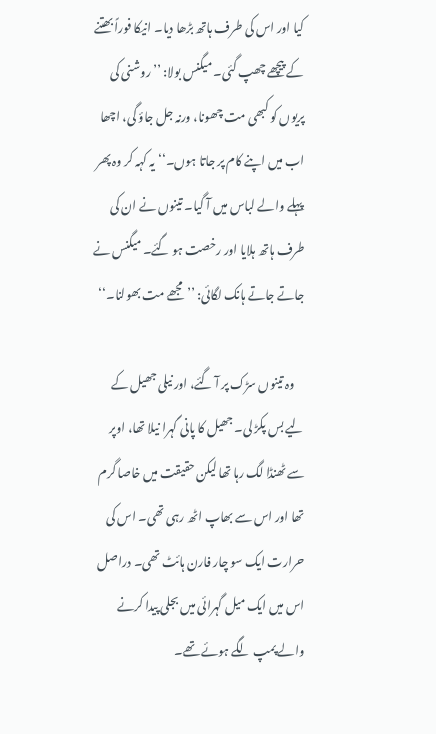کیا اور اس کی طرف ہاتھ بڑھا دیا۔ انیکا فوراً بھتنے کے پیچھے چھپ گئی۔ میگنس بولا: ’’روشنی کی پریوں کو کبھی مت چھونا، ورنہ جل جاؤ گی، اچھا اب میں اپنے کام پر جاتا ہوں۔‘‘ یہ کہہ کر وہ پھر پہلے والے لباس میں آ گیا۔ تینوں نے ان کی طرف ہاتھ ہلایا اور رخصت ہو گئے۔ میگنس نے جاتے جاتے ہانک لگائی: ’’مجھے مت بھولنا۔‘‘

    وہ تینوں سڑک پر آ گئے، اور نیلی جھیل کے لیے بس پکڑ لی۔ جھیل کا پانی گہرا نیلا تھا، اوپر سے ٹھنڈا لگ رہا تھا لیکن حقیقت میں خاصا گرم تھا اور اس سے بھاپ اٹھ رہی تھی۔ اس کی حرارت ایک سو چار فارن ہائٹ تھی۔ دراصل اس میں ایک میل گہرائی میں بجلی پیدا کرنے والے پمپ لگے ہوئے تھے۔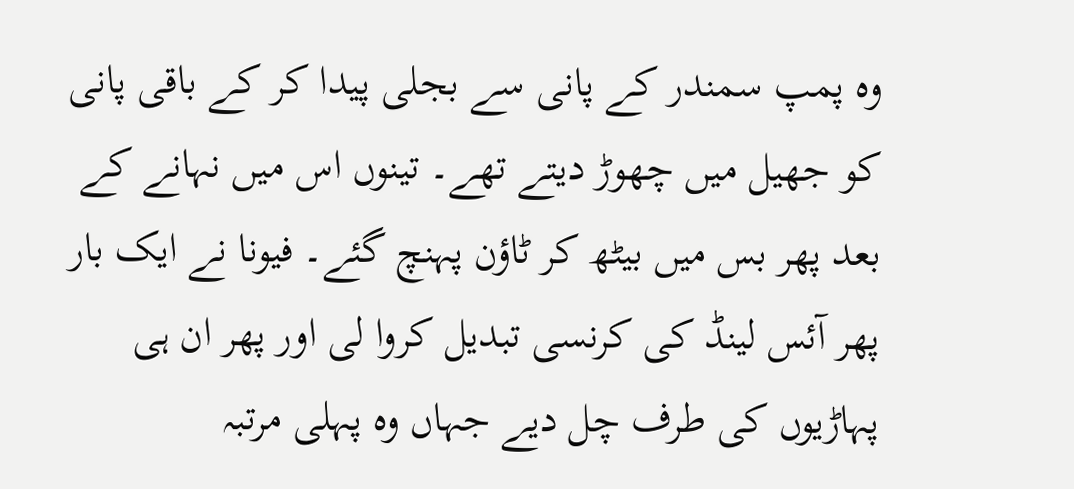وہ پمپ سمندر کے پانی سے بجلی پیدا کر کے باقی پانی کو جھیل میں چھوڑ دیتے تھے۔ تینوں اس میں نہانے کے بعد پھر بس میں بیٹھ کر ٹاؤن پہنچ گئے۔ فیونا نے ایک بار پھر آئس لینڈ کی کرنسی تبدیل کروا لی اور پھر ان ہی پہاڑیوں کی طرف چل دیے جہاں وہ پہلی مرتبہ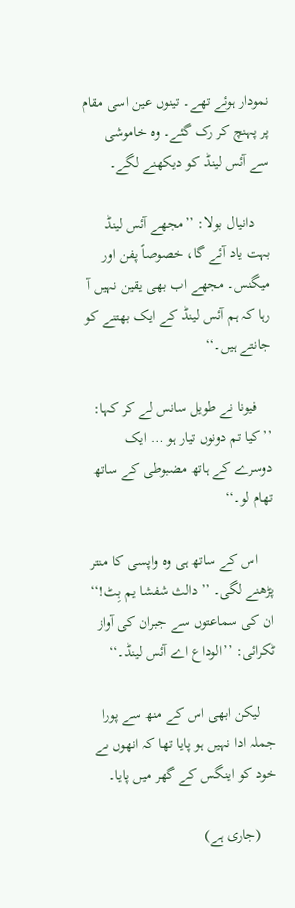نمودار ہوئے تھے۔ تینوں عین اسی مقام پر پہنچ کر رک گئے۔ وہ خاموشی سے آئس لینڈ کو دیکھنے لگے۔

    دانیال بولا: ’’مجھے آئس لینڈ بہت یاد آئے گا، خصوصاً پفن اور میگنس۔ مجھے اب بھی یقین نہیں آ رہا کہ ہم آئس لینڈ کے ایک بھتنے کو جانتے ہیں۔‘‘

    فیونا نے طویل سانس لے کر کہا: ’’کیا تم دونوں تیار ہو … ایک دوسرے کے ہاتھ مضبوطی کے ساتھ تھام لو۔‘‘

    اس کے ساتھ ہی وہ واپسی کا منتر پڑھنے لگی۔ ’’دالث شفشا یم بِٹ!‘‘ ان کی سماعتوں سے جبران کی آواز ٹکرائی: ’’الوداع اے آئس لینڈ۔‘‘

    لیکن ابھی اس کے منھ سے پورا جملہ ادا نہیں ہو پایا تھا کہ انھوں ںے خود کو اینگس کے گھر میں پایا۔

    (جاری ہے)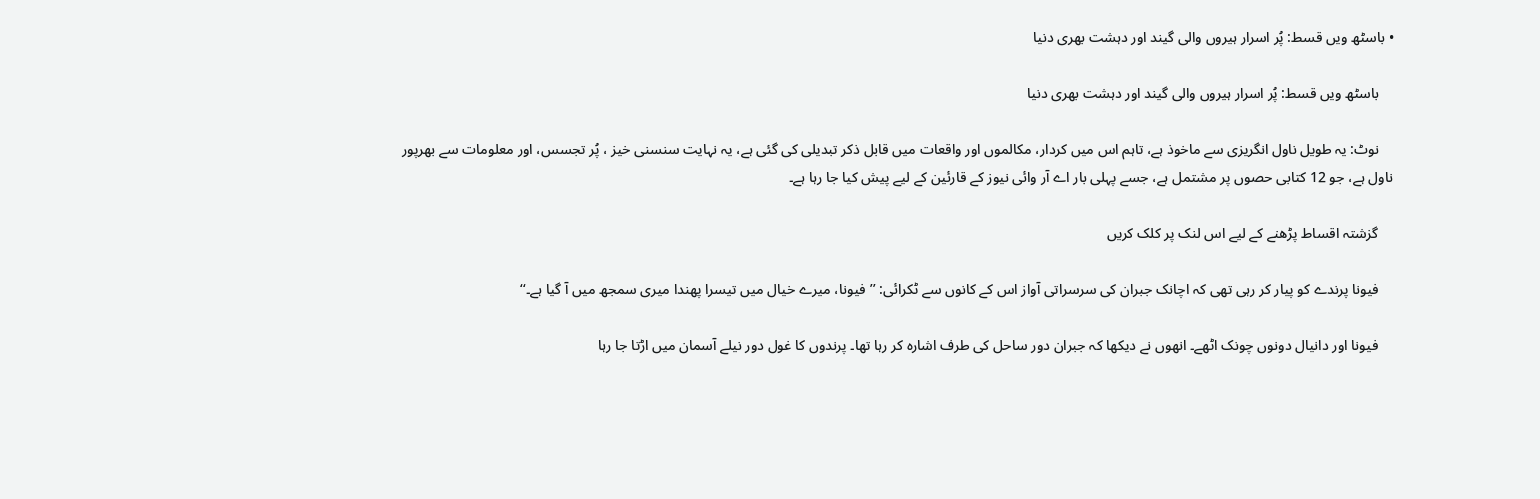• باسٹھ ویں قسط: پُر اسرار ہیروں والی گیند اور دہشت بھری دنیا

    باسٹھ ویں قسط: پُر اسرار ہیروں والی گیند اور دہشت بھری دنیا

    نوٹ: یہ طویل ناول انگریزی سے ماخوذ ہے، تاہم اس میں کردار، مکالموں اور واقعات میں قابل ذکر تبدیلی کی گئی ہے، یہ نہایت سنسنی خیز ، پُر تجسس، اور معلومات سے بھرپور ناول ہے، جو 12 کتابی حصوں پر مشتمل ہے، جسے پہلی بار اے آر وائی نیوز کے قارئین کے لیے پیش کیا جا رہا ہے۔

    گزشتہ اقساط پڑھنے کے لیے اس لنک پر کلک کریں

    فیونا پرندے کو پیار کر رہی تھی کہ اچانک جبران کی سرسراتی آواز اس کے کانوں سے ٹکرائی: ’’فیونا، میرے خیال میں تیسرا پھندا میری سمجھ میں آ گیا ہے۔‘‘

    فیونا اور دانیال دونوں چونک اٹھے۔ انھوں نے دیکھا کہ جبران دور ساحل کی طرف اشارہ کر رہا تھا۔ پرندوں کا غول دور نیلے آسمان میں اڑتا جا رہا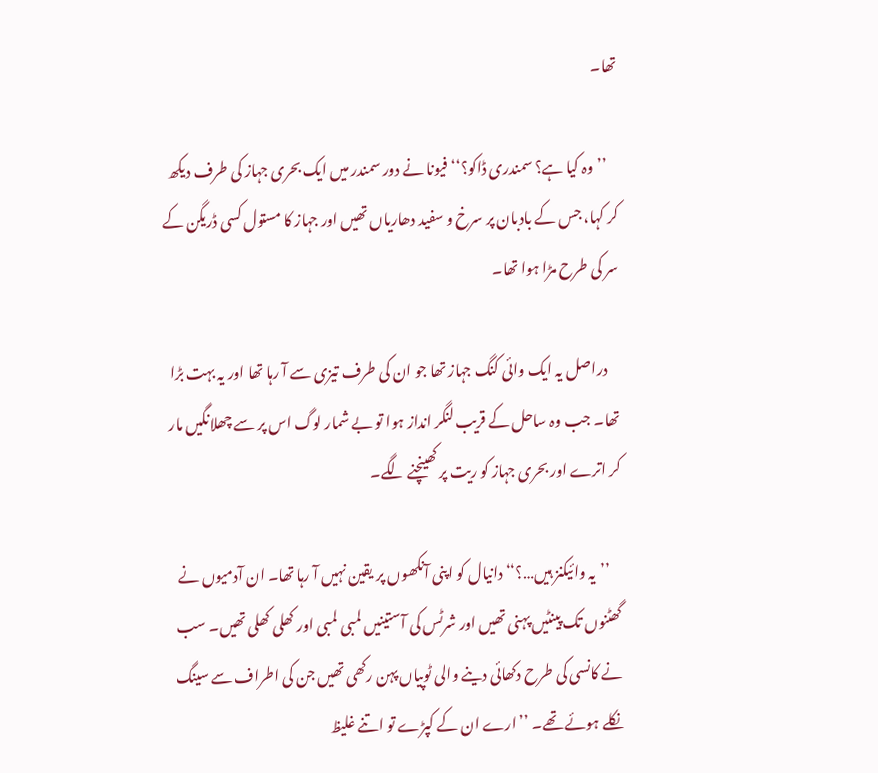تھا۔

    ’’وہ کیا ہے؟ سمندری ڈاکو؟‘‘ فیونا نے دور سمندر میں ایک بحری جہاز کی طرف دیکھ کر کہا، جس کے بادبان پر سرخ و سفید دھاریاں تھیں اور جہاز کا مستول کسی ڈریگن کے سر کی طرح مڑا ہوا تھا۔

    دراصل یہ ایک وائی کنگ جہاز تھا جو ان کی طرف تیزی سے آ رہا تھا اور یہ بہت بڑا تھا۔ جب وہ ساحل کے قریب لنگر انداز ہوا تو بے شمار لوگ اس پر سے چھلانگیں مار کر اترے اور بحری جہاز کو ریت پر کھینچنے لگے۔

    ’’یہ وائیکنز ہیں…؟‘‘ دانیال کو اپنی آنکھوں پر یقین نہیں آ رہا تھا۔ ان آدمیوں نے گھٹنوں تک پینٹیں پہنی تھیں اور شرٹس کی آستینیں لمبی لمبی اور کھلی کھلی تھیں۔ سب نے کانسی کی طرح دکھائی دینے والی ٹوپیاں پہن رکھی تھیں جن کی اطراف سے سینگ نکلے ہوئے تھے۔ ’’ارے ان کے کپڑے تو اتنے غلیظ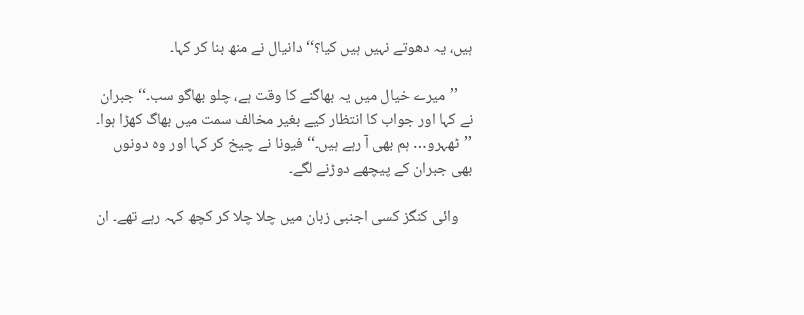ہیں، یہ دھوتے نہیں ہیں کیا؟‘‘ دانیال نے منھ بنا کر کہا۔

    ’’میرے خیال میں یہ بھاگنے کا وقت ہے، چلو بھاگو سب۔‘‘ جبران نے کہا اور جواب کا انتظار کیے بغیر مخالف سمت میں بھاگ کھڑا ہوا۔ ’’ٹھہرو… ہم بھی آ رہے ہیں۔‘‘ فیونا نے چیخ کر کہا اور وہ دونوں بھی جبران کے پیچھے دوڑنے لگے۔

    وائی کنگز کسی اجنبی زبان میں چلا چلا کر کچھ کہہ رہے تھے۔ ان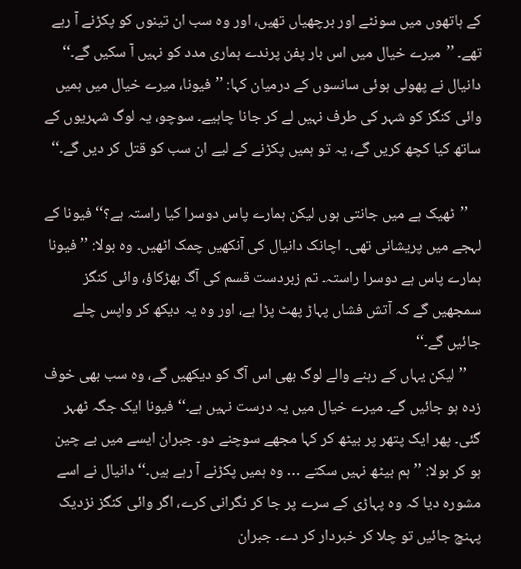کے ہاتھوں میں سونٹے اور برچھیاں تھیں، اور وہ سب ان تینوں کو پکڑنے آ رہے تھے۔ ’’میرے خیال میں اس بار پفن پرندے ہماری مدد کو نہیں آ سکیں گے۔‘‘ دانیال نے پھولی ہوئی سانسوں کے درمیان کہا: ’’فیونا، میرے خیال میں ہمیں وائی کنگز کو شہر کی طرف نہیں لے کر جانا چاہیے۔ سوچو، یہ لوگ شہریوں کے ساتھ کیا کچھ کریں گے، یہ تو ہمیں پکڑنے کے لیے ان سب کو قتل کر دیں گے۔‘‘

    ’’ٹھیک ہے میں جانتی ہوں لیکن ہمارے پاس دوسرا کیا راستہ ہے؟‘‘ فیونا کے لہجے میں پریشانی تھی۔ اچانک دانیال کی آنکھیں چمک اٹھیں۔ وہ بولا: ’’فیونا ہمارے پاس ہے دوسرا راستہ۔ تم زبردست قسم کی آگ بھڑکاؤ، وائی کنگز سمجھیں گے کہ آتش فشاں پہاڑ پھٹ پڑا ہے، اور وہ یہ دیکھ کر واپس چلے جائیں گے۔‘‘
    ’’لیکن یہاں کے رہنے والے لوگ بھی اس آگ کو دیکھیں گے، وہ سب بھی خوف زدہ ہو جائیں گے۔ میرے خیال میں یہ درست نہیں ہے۔‘‘ فیونا ایک جگہ ٹھہر گئی۔ پھر ایک پتھر پر بیٹھ کر کہا مجھے سوچنے دو۔ جبران ایسے میں بے چین ہو کر بولا: ’’ہم بیٹھ نہیں سکتے … وہ ہمیں پکڑنے آ رہے ہیں۔‘‘ دانیال نے اسے مشورہ دیا کہ وہ پہاڑی کے سرے پر جا کر نگرانی کرے، اگر وائی کنگز نزدیک پہنچ جائیں تو چلا کر خبردار کر دے۔ جبران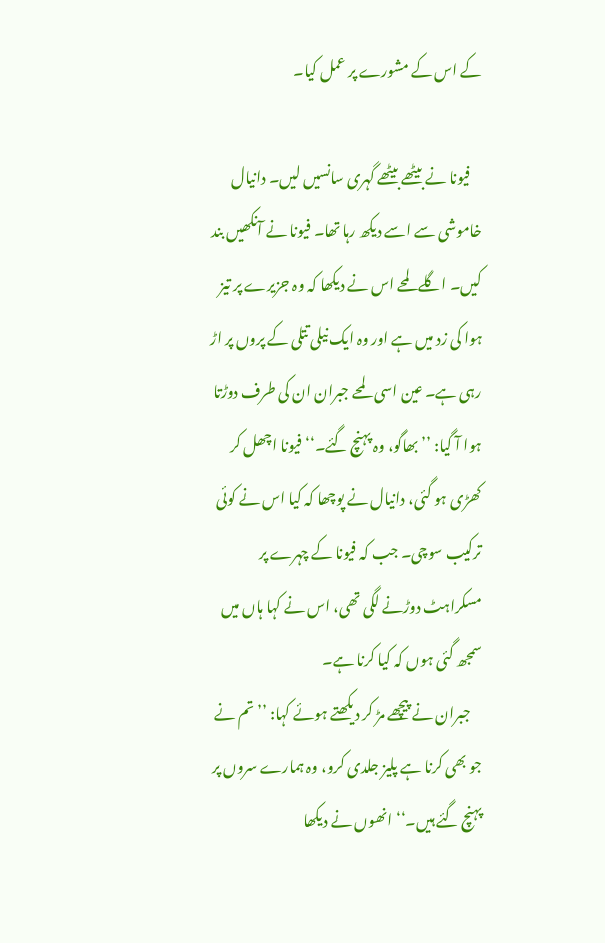کے اس کے مشورے پر عمل کیا۔

    فیونا نے بیٹھے بیٹھے گہری سانسیں لیں۔ دانیال خاموشی سے اسے دیکھ رہا تھا۔ فیونا نے آنکھیں بند کیں۔ اگلے لمحے اس نے دیکھا کہ وہ جزیرے پر تیز ہوا کی زد میں ہے اور وہ ایک نیلی تتلی کے پروں پر اڑ رہی ہے۔ عین اسی لمحے جبران ان کی طرف دوڑتا ہوا آ گیا: ’’بھاگو، وہ پہنچ گئے۔‘‘ فیونا اچھل کر کھڑی ہو گئی، دانیال نے پوچھا کہ کیا اس نے کوئی ترکیب سوچی۔ جب کہ فیونا کے چہرے پر مسکراہٹ دوڑنے لگی تھی، اس نے کہا ہاں میں سمجھ گئی ہوں کہ کیا کرنا ہے۔
    جبران نے پیچھے مڑ کر دیکھتے ہوئے کہا: ’’تم نے جو بھی کرنا ہے پلیز جلدی کرو، وہ ہمارے سروں پر پہنچ گئے ہیں۔‘‘ انھوں نے دیکھا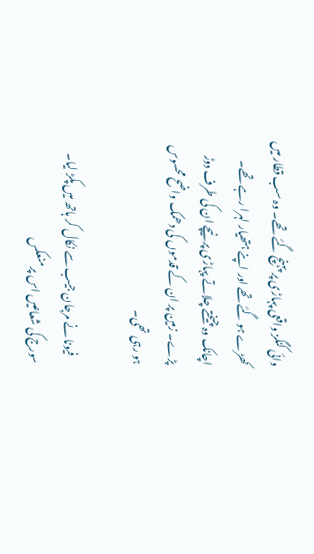وائی کنگز واقعی پہاڑی پر پہنچ گئے تھے۔ وہ سب قطار میں کھڑے ہو گئے تھے اور اپنے ہتھیار لہرا رہے تھے۔ اچانک وہ چیختے چلاتے پہاڑی پر نیچے ان کی طرف دوڑ پڑے۔ زمین پر ان کے قدموں کی دھمک واضح محسوس ہو رہی تھی۔

    فیونا نے مرجان جیب سے نکال کر ہاتھ میں پکڑ لیا۔ سورج کی شعاعیں اس پر منعکس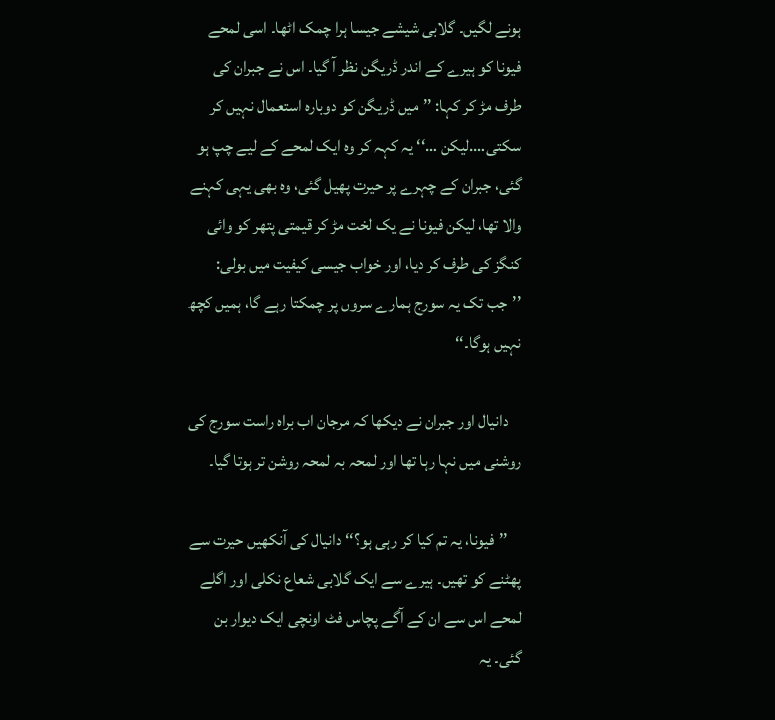ہونے لگیں۔ گلابی شیشے جیسا ہرا چمک اٹھا۔ اسی لمحے فیونا کو ہیرے کے اندر ڈریگن نظر آ گیا۔ اس نے جبران کی طرف مڑ کر کہا: ’’میں ڈریگن کو دوبارہ استعمال نہیں کر سکتی….لیکن …‘‘ یہ کہہ کر وہ ایک لمحے کے لیے چپ ہو گئی، جبران کے چہرے پر حیرت پھیل گئی، وہ بھی یہی کہنے والا تھا، لیکن فیونا نے یک لخت مڑ کر قیمتی پتھر کو وائی کنگز کی طرف کر دیا، اور خواب جیسی کیفیت میں بولی: ’’جب تک یہ سورج ہمارے سروں پر چمکتا رہے گا، ہمیں کچھ نہیں ہوگا۔‘‘

    دانیال اور جبران نے دیکھا کہ مرجان اب براہ راست سورج کی روشنی میں نہا رہا تھا اور لمحہ بہ لمحہ روشن تر ہوتا گیا۔

    ’’فیونا، یہ تم کیا کر رہی ہو؟‘‘ دانیال کی آنکھیں حیرت سے پھٹنے کو تھیں۔ ہیرے سے ایک گلابی شعاع نکلی اور اگلے لمحے اس سے ان کے آگے پچاس فٹ اونچی ایک دیوار بن گئی۔ یہ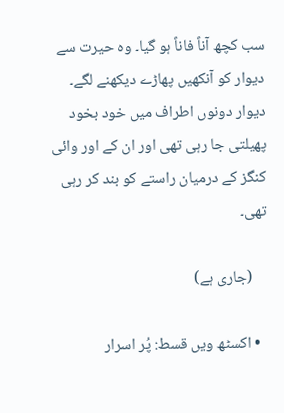سب کچھ آناً فاناً ہو گیا۔ وہ حیرت سے دیوار کو آنکھیں پھاڑے دیکھنے لگے۔ دیوار دونوں اطراف میں خود بخود پھیلتی جا رہی تھی اور ان کے اور وائی کنگز کے درمیان راستے کو بند کر رہی تھی۔

    (جاری ہے)

  • اکسٹھ ویں قسط: پُر اسرار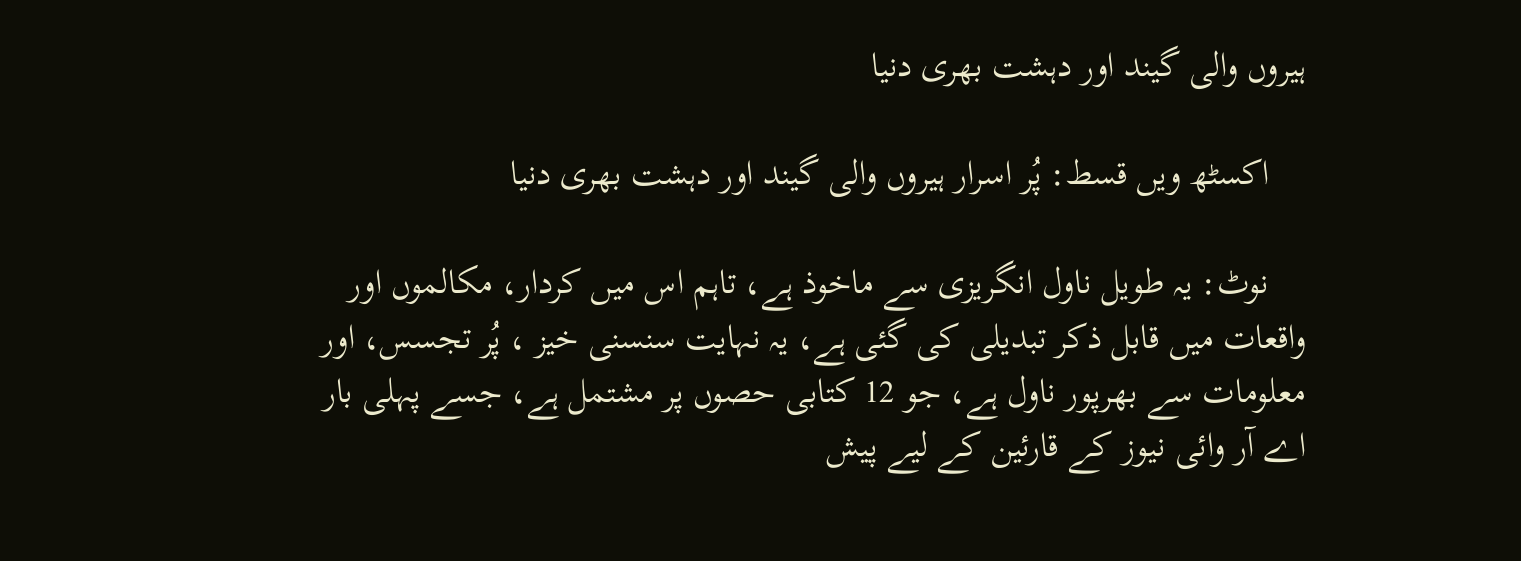ہیروں والی گیند اور دہشت بھری دنیا

    اکسٹھ ویں قسط: پُر اسرار ہیروں والی گیند اور دہشت بھری دنیا

    نوٹ: یہ طویل ناول انگریزی سے ماخوذ ہے، تاہم اس میں کردار، مکالموں اور واقعات میں قابل ذکر تبدیلی کی گئی ہے، یہ نہایت سنسنی خیز ، پُر تجسس، اور معلومات سے بھرپور ناول ہے، جو 12 کتابی حصوں پر مشتمل ہے، جسے پہلی بار اے آر وائی نیوز کے قارئین کے لیے پیش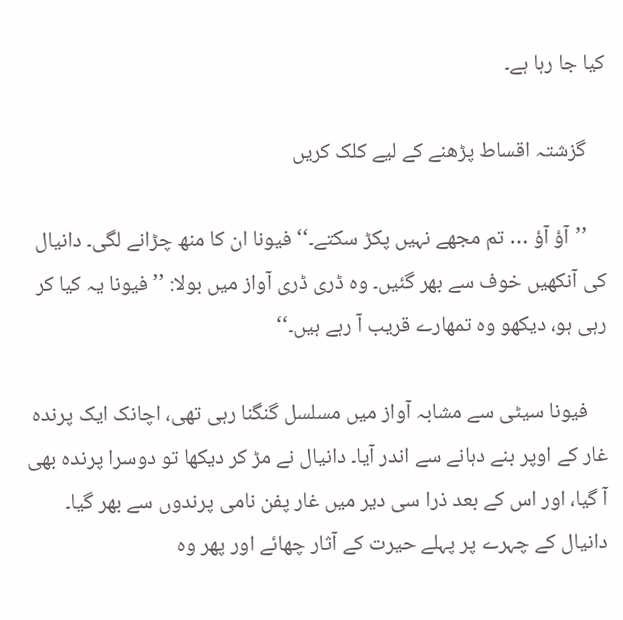کیا جا رہا ہے۔

    گزشتہ اقساط پڑھنے کے لیے کلک کریں

    ’’آؤ آؤ … تم مجھے نہیں پکڑ سکتے۔‘‘ فیونا ان کا منھ چڑانے لگی۔ دانیال کی آنکھیں خوف سے بھر گئیں۔ وہ ڈری ڈری آواز میں بولا: ’’فیونا یہ کیا کر رہی ہو، دیکھو وہ تمھارے قریب آ رہے ہیں۔‘‘

    فیونا سیٹی سے مشابہ آواز میں مسلسل گنگنا رہی تھی، اچانک ایک پرندہ غار کے اوپر بنے دہانے سے اندر آیا۔ دانیال نے مڑ کر دیکھا تو دوسرا پرندہ بھی آ گیا، اور اس کے بعد ذرا سی دیر میں غار پفن نامی پرندوں سے بھر گیا۔ دانیال کے چہرے پر پہلے حیرت کے آثار چھائے اور پھر وہ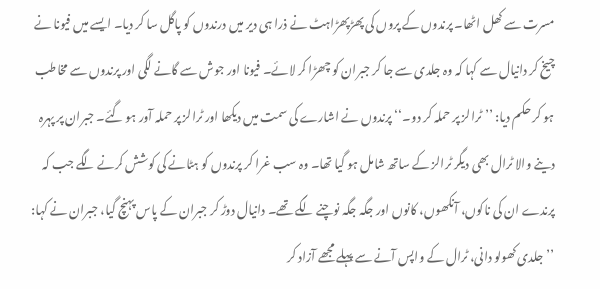مسرت سے کھل اٹھا۔ پرندوں کے پروں کی پھڑپھڑاہٹ نے ذرا ہی دیر میں درندوں کو پاگل سا کر دیا۔ ایسے میں فیونا نے چیخ کر دانیال سے کہا کہ وہ جلدی سے جا کر جبران کو چھڑا کر لائے۔ فیونا اور جوش سے گانے لگی اور پرندوں سے مخاطب ہو کر حکم دیا: ’’ٹرالز پر حملہ کر دو۔‘‘ پرندوں نے اشارے کی سمت میں دیکھا اور ٹرالز پر حملہ آور ہو گئے۔ جبران پر پہرہ دینے والا ٹرال بھی دیگر ٹرالز کے ساتھ شامل ہو گیا تھا۔ وہ سب غرا کر پرندوں کو ہٹانے کی کوشش کرنے لگے جب کہ پرندے ان کی ناکوں، آنکھوں، کانوں اور جگہ جگہ نوچنے لگے تھے۔ دانیال دوڑ کر جبران کے پاس پہنچ گیا، جبران نے کہا: ’’جلدی کھولو دانی، ٹرال کے واپس آنے سے پہلے مجھے آزاد کر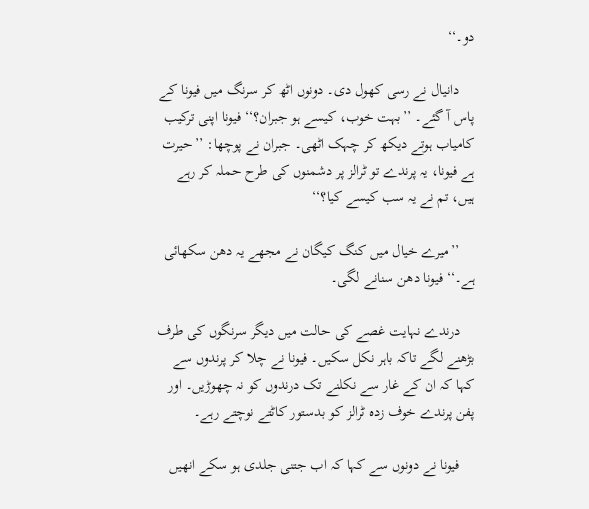دو۔‘‘

    دانیال نے رسی کھول دی۔ دونوں اٹھ کر سرنگ میں فیونا کے پاس آ گئے۔ ’’بہت خوب، کیسے ہو جبران؟‘‘ فیونا اپنی ترکیب کامیاب ہوتے دیکھ کر چہک اٹھی۔ جبران نے پوچھا: ’’حیرت ہے فیونا، یہ پرندے تو ٹرالز پر دشمنوں کی طرح حملہ کر رہے ہیں، تم نے یہ سب کیسے کیا؟‘‘

    ’’میرے خیال میں کنگ کیگان نے مجھے یہ دھن سکھائی ہے۔‘‘ فیونا دھن سنانے لگی۔

    درندے نہایت غصے کی حالت میں دیگر سرنگوں کی طرف بڑھنے لگے تاکہ باہر نکل سکیں۔ فیونا نے چلا کر پرندوں سے کہا کہ ان کے غار سے نکلنے تک درندوں کو نہ چھوڑیں۔ اور پفن پرندے خوف زدہ ٹرالز کو بدستور کاٹتے نوچتے رہے۔

    فیونا نے دونوں سے کہا کہ اب جتنی جلدی ہو سکے انھیں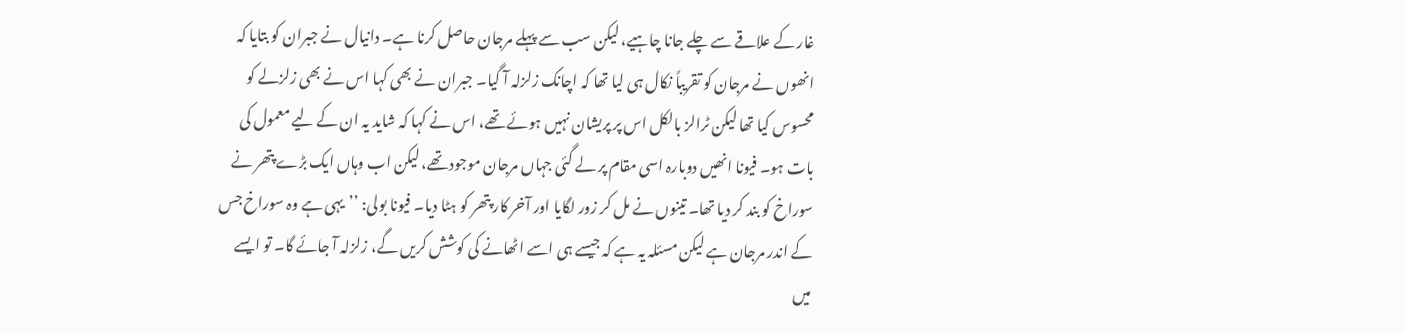غار کے علاقے سے چلے جانا چاہیے، لیکن سب سے پہلے مرجان حاصل کرنا ہے۔ دانیال نے جبران کو بتایا کہ انھوں نے مرجان کو تقریباً نکال ہی لیا تھا کہ اچانک زلزلہ آ گیا۔ جبران نے بھی کہا اس نے بھی زلزلے کو محسوس کیا تھا لیکن ٹرالز بالکل اس پر پریشان نہیں ہوئے تھے، اس نے کہا کہ شاید یہ ان کے لیے معمول کی بات ہو۔ فیونا انھیں دوبارہ اسی مقام پر لے گئی جہاں مرجان موجود تھے، لیکن اب وہاں ایک بڑے پتھر نے سوراخ کو بند کر دیا تھا۔ تینوں نے مل کر زور لگایا اور آخر کار پتھر کو ہٹا دیا۔ فیونا بولی: ’’یہی ہے وہ سوراخ جس کے اندر مرجان ہے لیکن مسئلہ یہ ہے کہ جیسے ہی اسے اٹھانے کی کوشش کریں گے، زلزلہ آ جائے گا۔ تو ایسے میں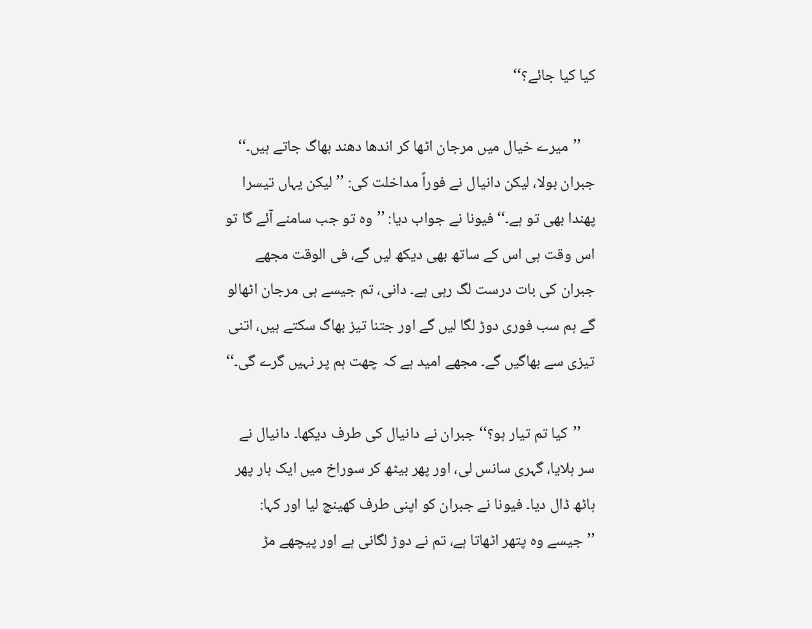کیا کیا جائے؟‘‘

    ’’میرے خیال میں مرجان اٹھا کر اندھا دھند بھاگ جاتے ہیں۔‘‘ جبران بولا، لیکن دانیال نے فوراً مداخلت کی: ’’لیکن یہاں تیسرا پھندا بھی تو ہے۔‘‘ فیونا نے جواب دیا: ’’وہ تو جب سامنے آئے گا تو اس وقت ہی اس کے ساتھ بھی دیکھ لیں گے، فی الوقت مجھے جبران کی بات درست لگ رہی ہے۔ دانی، تم جیسے ہی مرجان اٹھالو گے ہم سب فوری دوڑ لگا لیں گے اور جتنا تیز بھاگ سکتے ہیں، اتنی تیزی سے بھاگیں گے۔ مجھے امید ہے کہ چھت ہم پر نہیں گرے گی۔‘‘

    ’’کیا تم تیار ہو؟‘‘ جبران نے دانیال کی طرف دیکھا۔ دانیال نے سر ہلایا، گہری سانس لی، اور پھر بیٹھ کر سوراخ میں ایک بار پھر ہاٹھ ڈال دیا۔ فیونا نے جبران کو اپنی طرف کھینچ لیا اور کہا: ’’جیسے وہ پتھر اٹھاتا ہے، تم نے دوڑ لگانی ہے اور پیچھے مڑ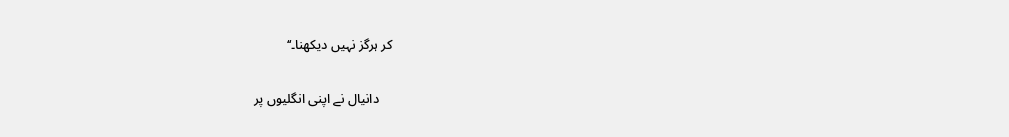کر ہرگز نہیں دیکھنا۔‘‘

    دانیال نے اپنی انگلیوں پر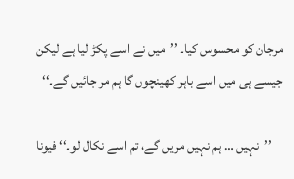مرجان کو محسوس کیا۔ ’’میں نے اسے پکڑ لیا ہے لیکن جیسے ہی میں اسے باہر کھینچوں گا ہم مر جائیں گے۔‘‘

    ’’نہیں … ہم نہیں مریں گے، تم اسے نکال لو۔‘‘ فیونا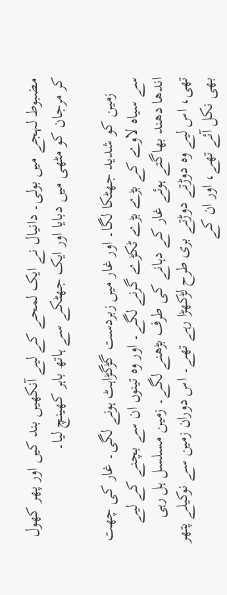مضبوط لہجے میں بولی۔ دانیال نے ایک لمحے کے لیے آنکھیں بند کیں اور پھر کھول کر مرجان کو مٹھی میں دبایا اور ایک جھٹکے سے ہاتھ باہر کھینچ لیا۔

    زمین کو شدید جھٹکا لگا۔ اور غار میں زبردست گڑگڑاہٹ ہونے لگی۔ غار کی چھت سے سیاہ لاوے کے بڑے بڑے ٹکڑے گرنے لگے۔ اور وہ تینوں ان سے بچنے کے لیے اندھا دھند بھاگتے ہوئے غار کے دہانے کی طرف بڑھنے لگے۔ زمین مسلسل ہل رہی تھی، اس لیے وہ دوڑتے دوڑتے بری طرح لڑکھڑا رہے تھے۔ اس دوران زمین سے نوکیلے پتھر بھی نکل آئے تھے، اور ان کے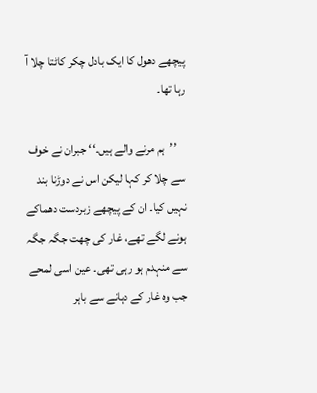پیچھے دھول کا ایک بادل چکر کاٹتا چلا آ رہا تھا۔

    ’’ہم مرنے والے ہیں۔‘‘ جبران نے خوف سے چلا کر کہا لیکن اس نے دوڑنا بند نہیں کیا۔ ان کے پیچھے زبردست دھماکے ہونے لگے تھے، غار کی چھت جگہ جگہ سے منہدم ہو رہی تھی۔ عین اسی لمحے جب وہ غار کے دہانے سے باہر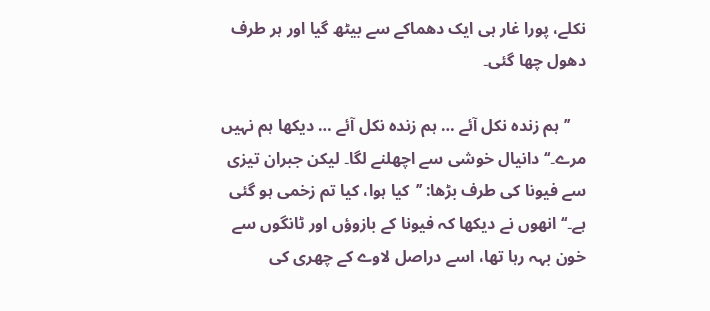نکلے، پورا غار ہی ایک دھماکے سے بیٹھ گیا اور ہر طرف دھول چھا گئی۔

    ’’ہم زندہ نکل آئے … ہم زندہ نکل آئے … دیکھا ہم نہیں مرے۔‘‘ دانیال خوشی سے اچھلنے لگا۔ لیکن جبران تیزی سے فیونا کی طرف بڑھا: ’’کیا ہوا، کیا تم زخمی ہو گئی ہے۔‘‘ انھوں نے دیکھا کہ فیونا کے بازوؤں اور ٹانگوں سے خون بہہ رہا تھا، اسے دراصل لاوے کے چھری کی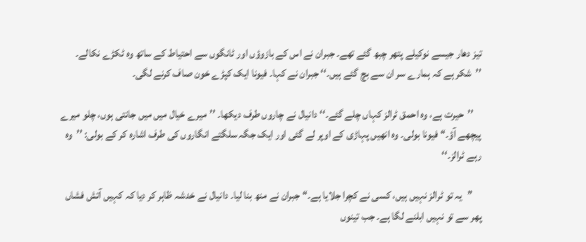تیز دھار جیسے نوکیلے پتھر چبھ گئے تھے۔ جبران نے اس کے بازوؤں اور ٹانگوں سے احتیاط کے ساتھ وہ ٹکڑے نکالے۔ ’’شکر ہے کہ ہمارے سر ان سے بچ گئے ہیں۔‘‘ جبران نے کہا۔ فیونا ایک کپڑے خون صاف کرنے لگی۔

    ’’حیرت ہے، وہ احمق ٹرالز کہاں چلے گئے۔‘‘ دانیال نے چاروں طرف دیکھا۔ ’’میرے خیال میں میں جانتی ہوں، چلو میرے پیچھے آؤ۔‘‘ فیونا بولی۔ وہ انھیں پہاڑی کے اوپر لے گئی اور ایک جگہ سلگتے انگاروں کی طرف اشارہ کر کے بولی: ’’وہ رہے ٹرالز۔‘‘

    ’’یہ تو ٹرالز نہیں ہیں، کسی نے کچرا جلایا ہے۔‘‘ جبران نے منھ بنا لیا۔ دانیال نے خدشہ ظاہر کر دیا کہ کہیں آتش فشاں پھر سے تو نہیں ابلنے لگا ہے۔ جب تینوں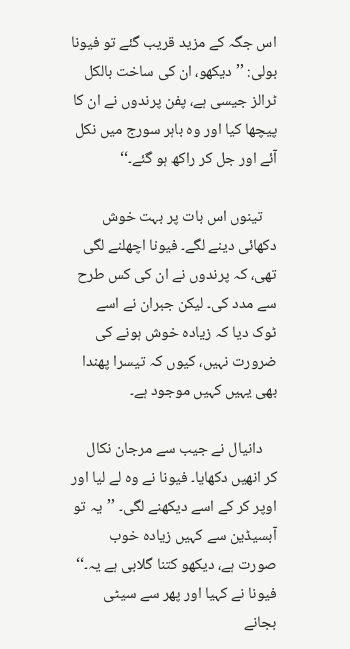اس جگہ کے مزید قریب گئے تو فیونا بولی: ’’دیکھو، ان کی ساخت بالکل ٹرالز جیسی ہے، پفن پرندوں نے ان کا پیچھا کیا اور وہ باہر سورج میں نکل آئے اور جل کر راکھ ہو گئے۔‘‘

    تینوں اس بات پر بہت خوش دکھائی دینے لگے۔ فیونا اچھلنے لگی تھی، کہ پرندوں نے ان کی کس طرح سے مدد کی۔ لیکن جبران نے اسے ٹوک دیا کہ زیادہ خوش ہونے کی ضرورت نہیں، کیوں کہ تیسرا پھندا بھی یہیں کہیں موجود ہے۔

    دانیال نے جیب سے مرجان نکال کر انھیں دکھایا۔ فیونا نے وہ لے لیا اور اوپر کر کے اسے دیکھنے لگی۔ ’’یہ تو آبسیڈین سے کہیں زیادہ خوب صورت ہے، دیکھو کتنا گلابی ہے یہ۔‘‘ فیونا نے کہیا اور پھر سے سیٹی بجانے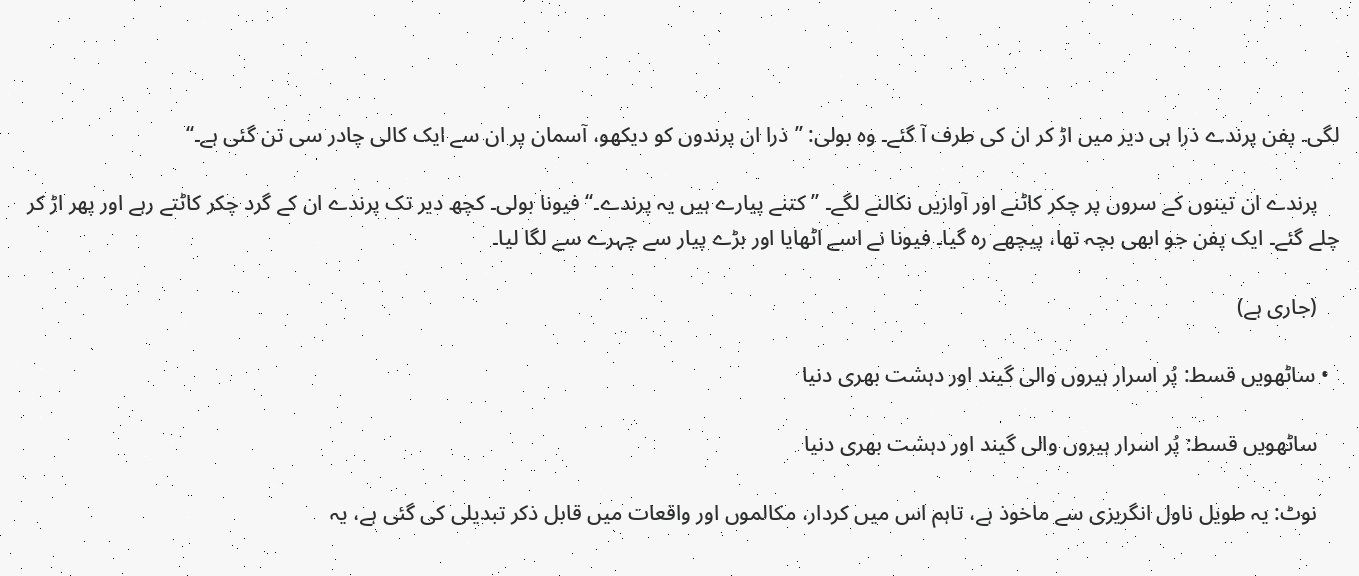لگی۔ پفن پرندے ذرا ہی دیر میں اڑ کر ان کی طرف آ گئے۔ وہ بولی: ’’ذرا ان پرندوں کو دیکھو، آسمان پر ان سے ایک کالی چادر سی تن گئی ہے۔‘‘

    پرندے ان تینوں کے سروں پر چکر کاٹنے اور آوازیں نکالنے لگے۔ ’’کتنے پیارے ہیں یہ پرندے۔‘‘ فیونا بولی۔ کچھ دیر تک پرندے ان کے گرد چکر کاٹتے رہے اور پھر اڑ کر چلے گئے۔ ایک پفن جو ابھی بچہ تھا، پیچھے رہ گیا۔ فیونا نے اسے اٹھایا اور بڑے پیار سے چہرے سے لگا لیا۔

    (جاری ہے)

  • ساٹھویں قسط: پُر اسرار ہیروں والی گیند اور دہشت بھری دنیا

    ساٹھویں قسط: پُر اسرار ہیروں والی گیند اور دہشت بھری دنیا

    نوٹ: یہ طویل ناول انگریزی سے ماخوذ ہے، تاہم اس میں کردار، مکالموں اور واقعات میں قابل ذکر تبدیلی کی گئی ہے، یہ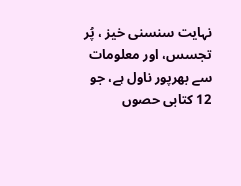نہایت سنسنی خیز ، پُر تجسس، اور معلومات سے بھرپور ناول ہے، جو 12 کتابی حصوں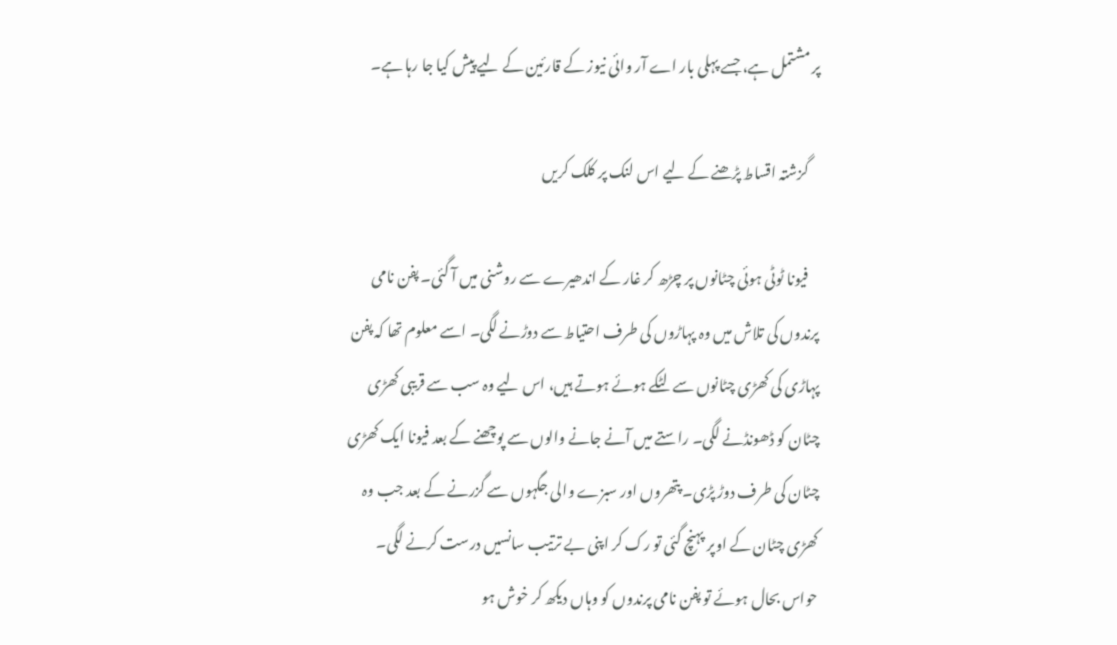پر مشتمل ہے، جسے پہلی بار اے آر وائی نیوز کے قارئین کے لیے پیش کیا جا رہا ہے۔

    گزشتہ اقساط پڑھنے کے لیے اس لنک پر کلک کریں

    فیونا ٹوٹی ہوئی چٹانوں پر چڑھ کر غار کے اندھیرے سے روشنی میں آ گئی۔ پفن نامی پرندوں کی تلاش میں وہ پہاڑوں کی طرف احتیاط سے دوڑنے لگی۔ اسے معلوم تھا کہ پفن پہاڑی کی کھڑی چٹانوں سے لٹکے ہوئے ہوتے ہیں، اس لیے وہ سب سے قریبی کھڑی چٹان کو ڈھونڈنے لگی۔ راستے میں آنے جانے والوں سے پوچھنے کے بعد فیونا ایک کھڑی چٹان کی طرف دوڑ پڑی۔ پتھروں اور سبزے والی جگہوں سے گزرنے کے بعد جب وہ کھڑی چٹان کے اوپر پہنچ گئی تو رک کر اپنی بے ترتیب سانسیں درست کرنے لگی۔ حواس بحال ہوئے تو پفن نامی پرندوں کو وہاں دیکھ کر خوش ہو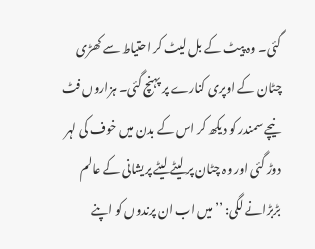گئی۔ وہ پیٹ کے بل لیٹ کر احتیاط سے کھڑی چٹان کے اوپری کنارے پر پہنچ گئی۔ ہزاروں فٹ نیچے سمندر کو دیکھ کر اس کے بدن میں خوف کی لہر دوڑ گئی اور وہ چٹان پر لیٹے لیٹے پریشانی کے عالم بڑبڑانے لگی: ’’میں اب ان پرندوں کو اپنے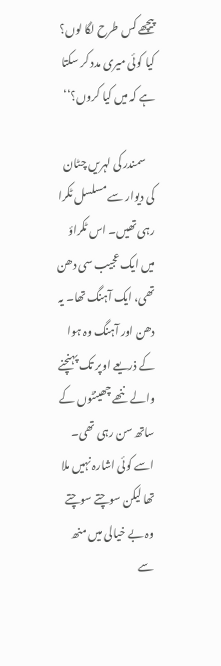پیچھے کس طرح لگا لوں؟ کیا کوئی میری مدد کر سکتا ہے کہ میں کیا کروں؟‘‘

    سمندر کی لہریں چٹان کی دیوار سے مسلسل ٹکرا رہی تھیں۔ اس ٹکراؤ میں ایک عجیب سی دھن تھی، ایک آہنگ تھا۔ یہ دھن اور آہنگ وہ ہوا کے ذریعے اوپر تک پہنچنے والے ننھے چھینٹوں کے ساتھ سن رہی تھی۔ اسے کوئی اشارہ نہیں ملا تھا لیکن سوچتے سوچتے وہ بے خیالی میں منھ سے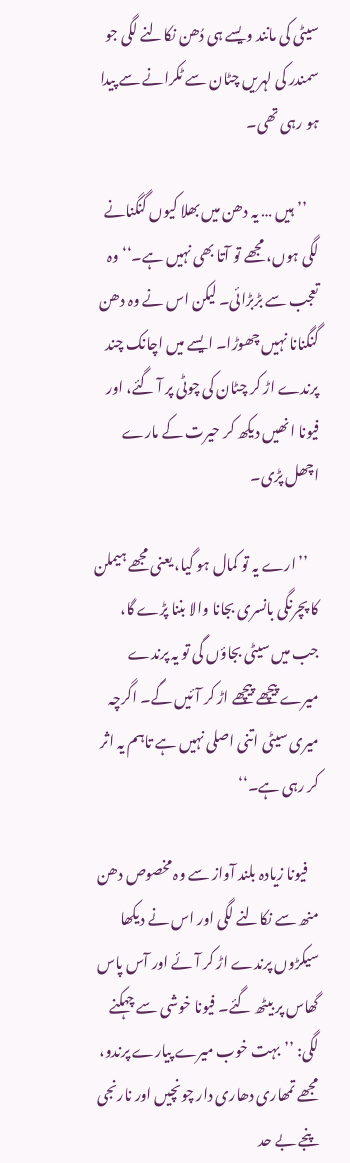سیٹی کی مانند ویسے ہی دُھن نکالنے لگی جو سمندر کی لہریں چٹان سے ٹکرانے سے پیدا ہو رہی تھی۔

    ’’ہیں … یہ دھن میں بھلا کیوں گنگنانے لگی ہوں، مجھے تو آتا بھی نہیں ہے۔‘‘ وہ تعجب سے بڑبڑائی۔ لیکن اس نے وہ دھن گنگنانا نہیں چھوڑا۔ ایسے میں اچانک چند پرندے اڑ کر چٹان کی چوٹی پر آ گئے، اور فیونا انھیں دیکھ کر حیرت کے مارے اچھل پڑی۔

    ’’ارے یہ تو کمال ہو گیا، یعنی مجھے ہیملن کا پچرنگی بانسری بجانا والا بننا پڑے گا، جب میں سیٹی بجاؤں گی تو یہ پرندے میرے پیچھے پیچھے اڑ کر آئیں گے۔ اگرچہ میری سیٹی اتنی اصلی نہیں ہے تاہم یہ اثر کر رہی ہے۔‘‘

    فیونا زیادہ بلند آواز سے وہ مخصوص دھن منھ سے نکالنے لگی اور اس نے دیکھا سیکڑوں پرندے اڑ کر آئے اور آس پاس گھاس پر بیٹھ گئے۔ فیونا خوشی سے چہکنے لگی: ’’بہت خوب میرے پیارے پرندو، مجھے تمھاری دھاری دار چونچیں اور نارنجی پنجے بے حد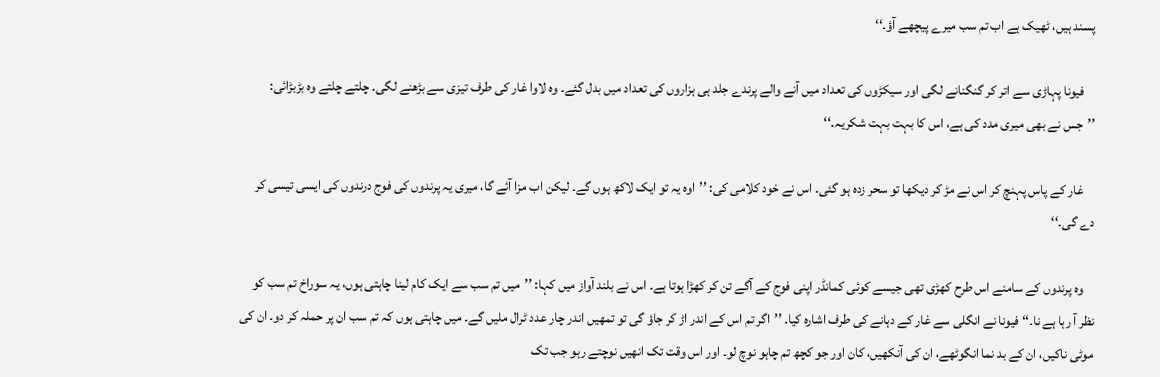پسند ہیں، ٹھیک ہے اب تم سب میرے پیچھے آؤ۔‘‘

    فیونا پہاڑی سے اتر کر گنگنانے لگی اور سیکڑوں کی تعداد میں آنے والے پرندے جلد ہی ہزاروں کی تعداد میں بدل گئے۔ وہ لاوا غار کی طرف تیزی سے بڑھنے لگی۔ چلتے چلتے وہ بڑبڑائی: ’’جس نے بھی میری مدد کی ہے، اس کا بہت بہت شکریہ۔‘‘

    غار کے پاس پہنچ کر اس نے مڑ کر دیکھا تو سحر زدہ ہو گئی۔ اس نے خود کلامی کی: ’’اوہ یہ تو ایک لاکھ ہوں گے۔ لیکن اب مزا آئے گا، میری یہ پرندوں کی فوج درندوں کی ایسی تیسی کر دے گی۔‘‘

    وہ پرندوں کے سامنے اس طرح کھڑی تھی جیسے کوئی کمانڈر اپنی فوج کے آگے تن کر کھڑا ہوتا ہے۔ اس نے بلند آواز میں کہا: ’’میں تم سب سے ایک کام لینا چاہتی ہوں، یہ سوراخ تم سب کو نظر آ رہا ہے نا۔‘‘ فیونا نے انگلی سے غار کے دہانے کی طرف اشارہ کیا۔ ’’اگر تم اس کے اندر اڑ کر جاؤ گی تو تمھیں اندر چار عدد ٹرال ملیں گے۔ میں چاہتی ہوں کہ تم سب ان پر حملہ کر دو۔ ان کی موٹی ناکیں، ان کے بد نما انگوٹھے، ان کی آنکھیں، کان اور جو کچھ تم چاہو نوچ لو۔ اور اس وقت تک انھیں نوچتے رہو جب تک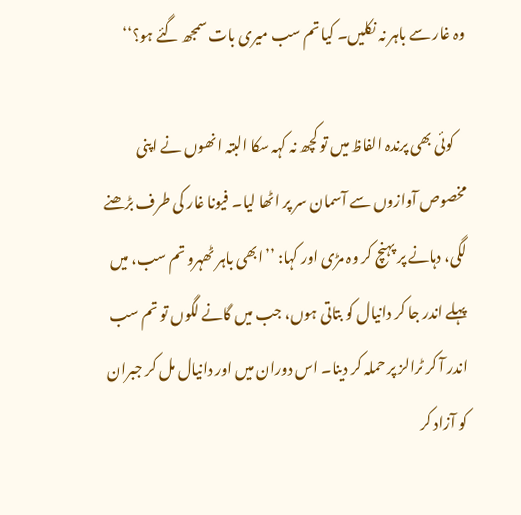وہ غار سے باہر نہ نکلیں۔ کیا تم سب میری بات سمجھ گئے ہو؟‘‘

    کوئی بھی پرندہ الفاظ میں تو کچھ نہ کہہ سکا البتہ انھوں نے اپنی مخصوص آوازوں سے آسمان سر پر اٹھا لیا۔ فیونا غار کی طرف بڑھنے لگی، دہانے پر پہنچ کر وہ مڑی اور کہا: ’’ابھی باہر ٹھہرو تم سب، میں پہلے اندر جا کر دانیال کو بتاتی ہوں، جب میں گانے لگوں تو تم سب اندر آ کر ٹرالز پر حملہ کر دینا۔ اس دوران میں اور دانیال مل کر جبران کو آزاد کر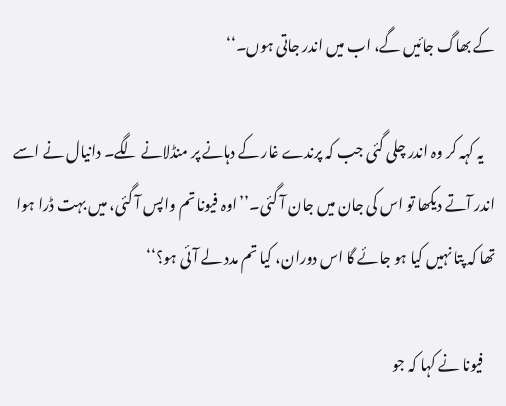کے بھاگ جائیں گے، اب میں اندر جاتی ہوں۔‘‘

    یہ کہہ کر وہ اندر چلی گئی جب کہ پرندے غار کے دہانے پر منڈلانے لگے۔ دانیال نے اسے اندر آتے دیکھا تو اس کی جان میں جان آ گئی۔’’اوہ فیونا تم واپس آ گئی، میں بہت ڈرا ہوا تھا کہ پتا نہیں کیا ہو جائے گا اس دوران، کیا تم مدد لے آئی ہو؟‘‘

    فیونا نے کہا کہ جو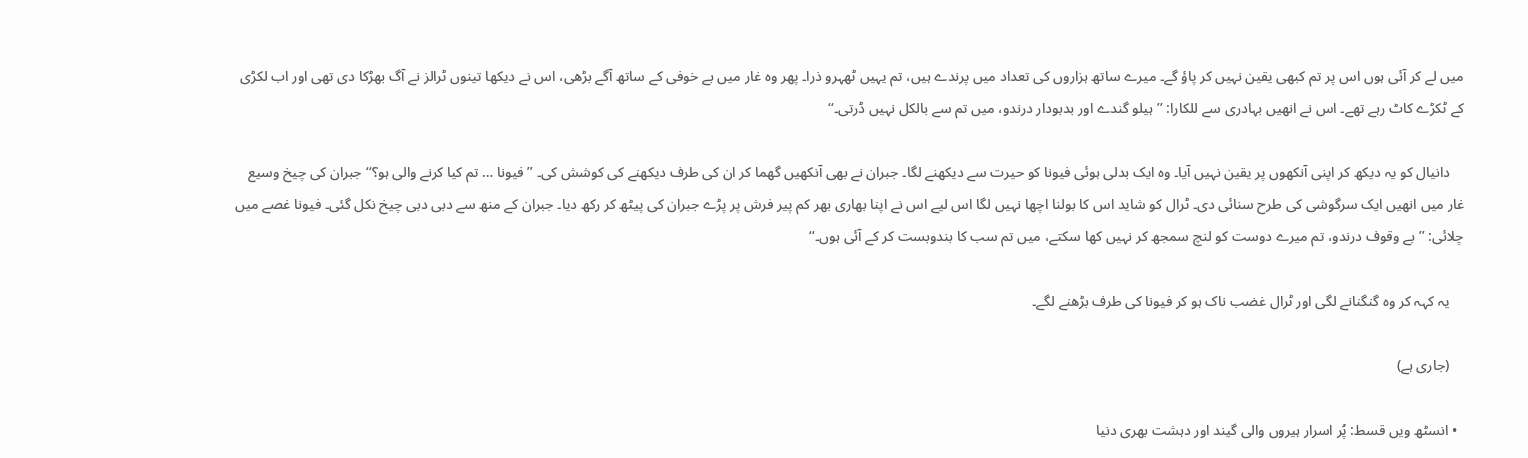میں لے کر آئی ہوں اس پر تم کبھی یقین نہیں کر پاؤ گے۔ میرے ساتھ ہزاروں کی تعداد میں پرندے ہیں، تم یہیں ٹھہرو ذرا۔ پھر وہ غار میں بے خوفی کے ساتھ آگے بڑھی، اس نے دیکھا تینوں ٹرالز نے آگ بھڑکا دی تھی اور اب لکڑی کے ٹکڑے کاٹ رہے تھے۔ اس نے انھیں بہادری سے للکارا: ’’ہیلو گندے اور بدبودار درندو، میں تم سے بالکل نہیں ڈرتی۔‘‘

    دانیال کو یہ دیکھ کر اپنی آنکھوں پر یقین نہیں آیا۔ وہ ایک بدلی ہوئی فیونا کو حیرت سے دیکھنے لگا۔ جبران نے بھی آنکھیں گھما کر ان کی طرف دیکھنے کی کوشش کی۔ ’’فیونا … تم کیا کرنے والی ہو؟‘‘ جبران کی چیخ وسیع غار میں انھیں ایک سرگوشی کی طرح سنائی دی۔ ٹرال کو شاید اس کا بولنا اچھا نہیں لگا اس لیے اس نے اپنا بھاری بھر کم پیر فرش پر پڑے جبران کی پیٹھ کر رکھ دیا۔ جبران کے منھ سے دبی دبی چیخ نکل گئی۔ فیونا غصے میں چلائی: ’’بے وقوف درندو، تم میرے دوست کو لنچ سمجھ کر نہیں کھا سکتے، میں تم سب کا بندوبست کر کے آئی ہوں۔‘‘

    یہ کہہ کر وہ گنگنانے لگی اور ٹرال غضب ناک ہو کر فیونا کی طرف بڑھنے لگے۔

    (جاری ہے)

  • انسٹھ ویں قسط: پُر اسرار ہیروں والی گیند اور دہشت بھری دنیا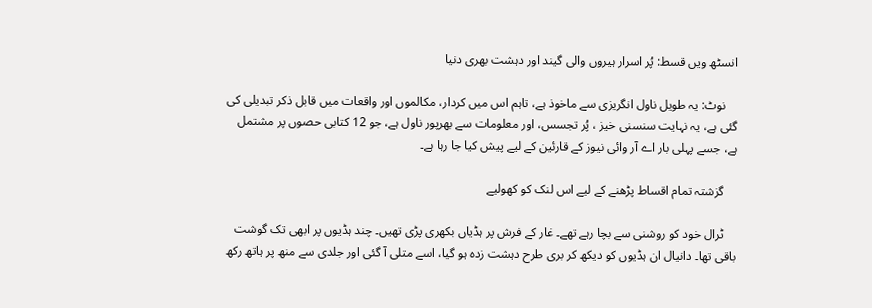انسٹھ ویں قسط: پُر اسرار ہیروں والی گیند اور دہشت بھری دنیا

    نوٹ: یہ طویل ناول انگریزی سے ماخوذ ہے، تاہم اس میں کردار، مکالموں اور واقعات میں قابل ذکر تبدیلی کی گئی ہے، یہ نہایت سنسنی خیز ، پُر تجسس، اور معلومات سے بھرپور ناول ہے، جو 12 کتابی حصوں پر مشتمل ہے، جسے پہلی بار اے آر وائی نیوز کے قارئین کے لیے پیش کیا جا رہا ہے۔

    گزشتہ تمام اقساط پڑھنے کے لیے اس لنک کو کھولیے

    ٹرال خود کو روشنی سے بچا رہے تھے۔ غار کے فرش پر ہڈیاں بکھری پڑی تھیں۔ چند ہڈیوں پر ابھی تک گوشت باقی تھا۔ دانیال ان ہڈیوں کو دیکھ کر بری طرح دہشت زدہ ہو گیا، اسے متلی آ گئی اور جلدی سے منھ پر ہاتھ رکھ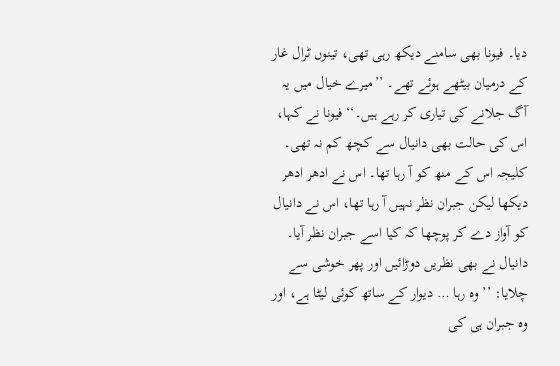دیا۔ فیونا بھی سامنے دیکھ رہی تھی، تینوں ٹرال غار کے درمیان بیٹھے ہوئے تھے۔ ’’میرے خیال میں یہ آگ جلانے کی تیاری کر رہے ہیں۔‘‘ فیونا نے کہا، اس کی حالت بھی دانیال سے کچھ کم نہ تھی۔ کلیجہ اس کے منھ کو آ رہا تھا۔ اس نے ادھر ادھر دیکھا لیکن جبران نظر نہیں آ رہا تھا، اس نے دانیال کو آواز دے کر پوچھا کہ کیا اسے جبران نظر آیا۔ دانیال نے بھی نظریں دوڑائیں اور پھر خوشی سے چلایا: ’’وہ رہا … دیوار کے ساتھ کوئی لیٹا ہے، اور وہ جبران ہی کی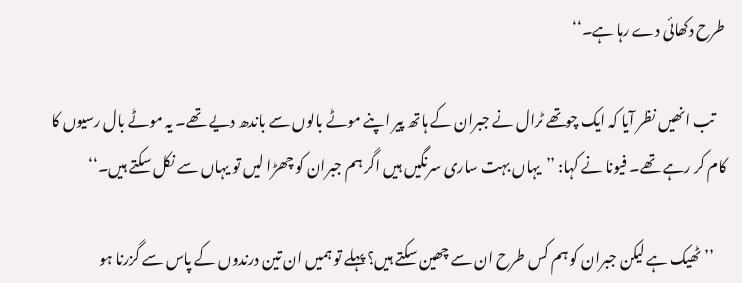طرح دکھائی دے رہا ہے۔‘‘

    تب انھیں نظر آیا کہ ایک چوتھے ٹرال نے جبران کے ہاتھ پیر اپنے موٹے بالوں سے باندھ دیے تھے۔ یہ موٹے بال رسیوں کا کام کر رہے تھے۔ فیونا نے کہا: ’’یہاں بہت ساری سرنگیں ہیں اگر ہم جبران کو چھڑا لیں تو یہاں سے نکل سکتے ہیں۔‘‘

    ’’ٹھیک ہے لیکن جبران کو ہم کس طرح ان سے چھین سکتے ہیں؟ پہلے تو ہمیں ان تین درندوں کے پاس سے گزرنا ہو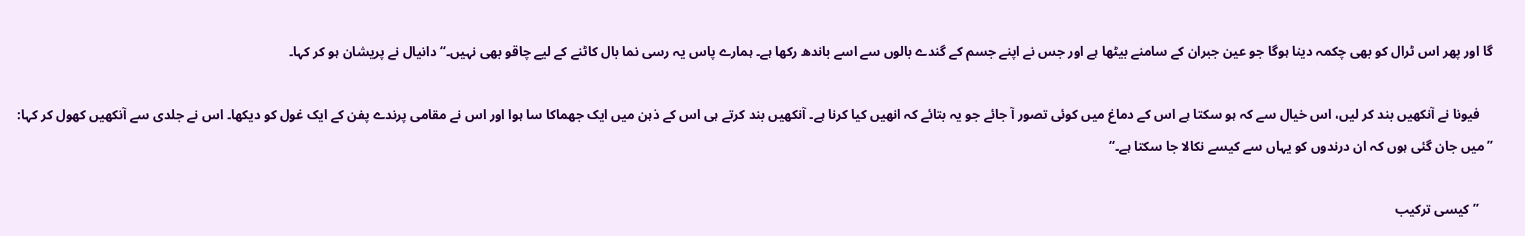گا اور پھر اس ٹرال کو بھی چکمہ دینا ہوگا جو عین جبران کے سامنے بیٹھا ہے اور جس نے اپنے جسم کے گندے بالوں سے اسے باندھ رکھا ہے۔ ہمارے پاس یہ رسی نما بال کاٹنے کے لیے چاقو بھی نہیں۔‘‘ دانیال نے پریشان ہو کر کہا۔

    فیونا نے آنکھیں بند کر لیں، اس خیال سے کہ ہو سکتا ہے اس کے دماغ میں کوئی تصور آ جائے جو یہ بتائے کہ انھیں کیا کرنا ہے۔ آنکھیں بند کرتے ہی اس کے ذہن میں ایک جھماکا سا ہوا اور اس نے مقامی پرندے پفن کے ایک غول کو دیکھا۔ اس نے جلدی سے آنکھیں کھول کر کہا: ’’میں جان گئی ہوں کہ ان درندوں کو یہاں سے کیسے نکالا جا سکتا ہے۔‘‘

    ’’کیسی ترکیب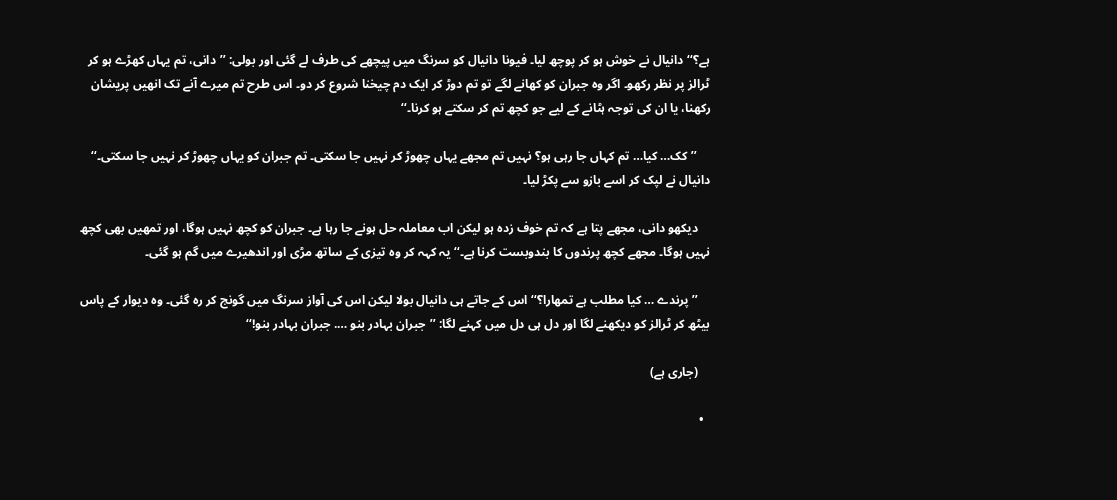ہے؟‘‘ دانیال نے خوش ہو کر پوچھ لیا۔ فیونا دانیال کو سرنگ میں پیچھے کی طرف لے گئی اور بولی: ’’دانی، تم یہاں کھڑے ہو کر ٹرالز پر نظر رکھو۔ اگر وہ جبران کو کھانے لگے تو تم دوڑ کر ایک دم چیخنا شروع کر دو۔ اس طرح تم میرے آنے تک انھیں پریشان رکھنا، یا ان کی توجہ ہٹانے کے لیے جو کچھ تم کر سکتے ہو کرنا۔‘‘

    ’’کک… کیا… تم کہاں جا رہی ہو؟ نہیں تم مجھے یہاں چھوڑ کر نہیں جا سکتی۔ تم جبران کو یہاں چھوڑ کر نہیں جا سکتی۔‘‘ دانیال نے لپک کر اسے بازو سے پکڑ لیا۔

    دیکھو دانی، مجھے پتا ہے کہ تم خوف زدہ ہو لیکن اب معاملہ حل ہونے جا رہا ہے۔ جبران کو کچھ نہیں ہوگا، اور تمھیں بھی کچھ نہیں ہوگا۔ مجھے کچھ پرندوں کا بندوبست کرنا ہے۔‘‘ یہ کہہ کر وہ تیزی کے ساتھ مڑی اور اندھیرے میں گم ہو گئی۔

    ’’پرندے … کیا مطلب ہے تمھارا؟‘‘ اس کے جاتے ہی دانیال بولا لیکن اس کی آواز سرنگ میں گونج کر رہ گئی۔ وہ دیوار کے پاس بیٹھ کر ٹرالز کو دیکھنے لگا اور دل ہی دل میں کہنے لگا: ’’جبران بہادر بنو …. جبران بہادر بنو!‘‘

    (جاری ہے)

  •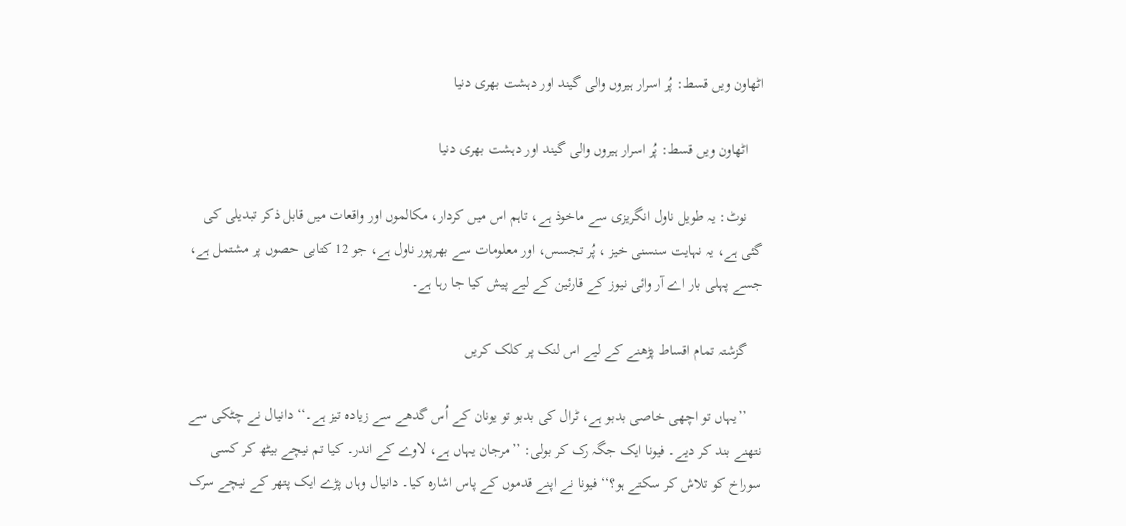اٹھاون ویں قسط: پُر اسرار ہیروں والی گیند اور دہشت بھری دنیا

    اٹھاون ویں قسط: پُر اسرار ہیروں والی گیند اور دہشت بھری دنیا

    نوٹ: یہ طویل ناول انگریزی سے ماخوذ ہے، تاہم اس میں کردار، مکالموں اور واقعات میں قابل ذکر تبدیلی کی گئی ہے، یہ نہایت سنسنی خیز ، پُر تجسس، اور معلومات سے بھرپور ناول ہے، جو 12 کتابی حصوں پر مشتمل ہے، جسے پہلی بار اے آر وائی نیوز کے قارئین کے لیے پیش کیا جا رہا ہے۔

    گزشتہ تمام اقساط پڑھنے کے لیے اس لنک پر کلک کریں

    ’’یہاں تو اچھی خاصی بدبو ہے، ٹرال کی بدبو تو یونان کے اُس گدھے سے زیادہ تیز ہے۔‘‘ دانیال نے چٹکی سے نتھنے بند کر دیے۔ فیونا ایک جگہ رک کر بولی: ’’مرجان یہاں ہے، لاوے کے اندر۔ کیا تم نیچے بیٹھ کر کسی سوراخ کو تلاش کر سکتے ہو؟‘‘ فیونا نے اپنے قدموں کے پاس اشارہ کیا۔ دانیال وہاں پڑے ایک پتھر کے نیچے سرک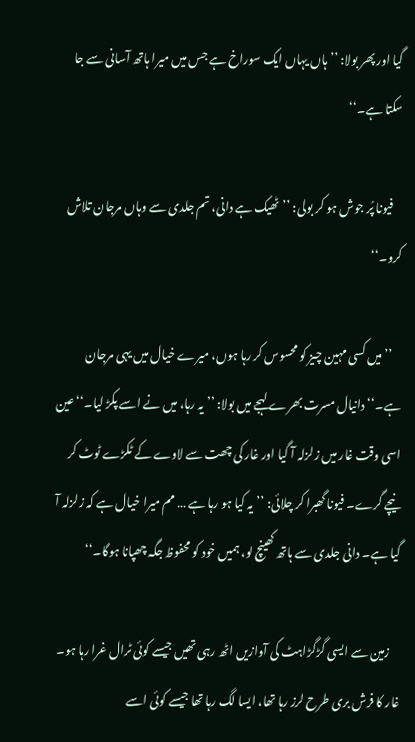گیا اور پھر بولا: ’’ہاں یہاں ایک سوراخ ہے جس میں میرا ہاتھ آسانی سے جا سکتا ہے۔‘‘

    فیونا پُر جوش ہو کر بولی: ’’ٹھیک ہے دانی، تم جلدی سے وہاں مرجان تلاش کرو۔‘‘

    ’’میں کسی مہین چیز کو محسوس کر رہا ہوں، میرے خیال میں یہی مرجان ہے۔‘‘ دانیال مسرت بھرے لہجے میں بولا: ’’یہ رہا، میں نے اسے پکڑ لیا۔‘‘ عین اسی وقت غار میں زلزلہ آ گیا اور غار کی چھت سے لاوے کے ٹکڑے ٹوٹ کر نیچے گرے۔ فیونا گھبرا کر چلائی: ’’یہ کیا ہو رہا ہے … مم میرا خیال ہے کہ زلزلہ آ گیا ہے۔ دانی جلدی سے ہاتھ کھینچ لو، ہمیں خود کو محفوظ جگہ چھپانا ہوگا۔‘‘

    زمین سے ایسی گڑگڑاہٹ کی آوازیں اٹھ رہی تھیں جیسے کوئی ٹرال غرا رہا ہو۔ غار کا فرش بری طرح لرز رہا تھا، ایسا لگ رہا تھا جیسے کوئی اسے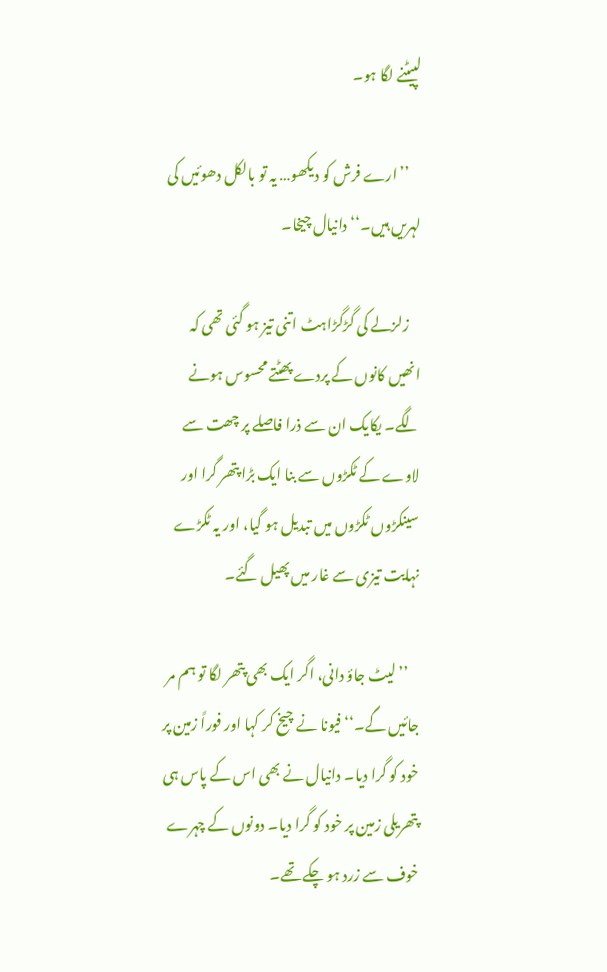لپیٹنے لگا ہو۔

    ’’ارے فرش کو دیکھو… یہ تو بالکل دھوئیں کی لہریں ہیں۔‘‘ دانیال چیخا۔

    زلزلے کی گڑگڑاہٹ اتنی تیز ہو گئی تھی کہ انھیں کانوں کے پردے پھٹتے محسوس ہونے لگے۔ یکایک ان سے ذرا فاصلے پر چھت سے لاوے کے ٹکڑوں سے بنا ایک بڑا پتھر گرا اور سینکڑوں ٹکڑوں میں تبدیل ہو گیا، اور یہ ٹکڑے نہایت تیزی سے غار میں پھیل گئے۔

    ’’لیٹ جاؤ دانی، اگر ایک بھی پتھر لگا تو ہم مر جائیں گے۔‘‘ فیونا نے چیخ کر کہا اور فوراً زمین پر خود کو گرا دیا۔ دانیال نے بھی اس کے پاس ہی پتھریلی زمین پر خود کو گرا دیا۔ دونوں کے چہرے خوف سے زرد ہو چکے تھے۔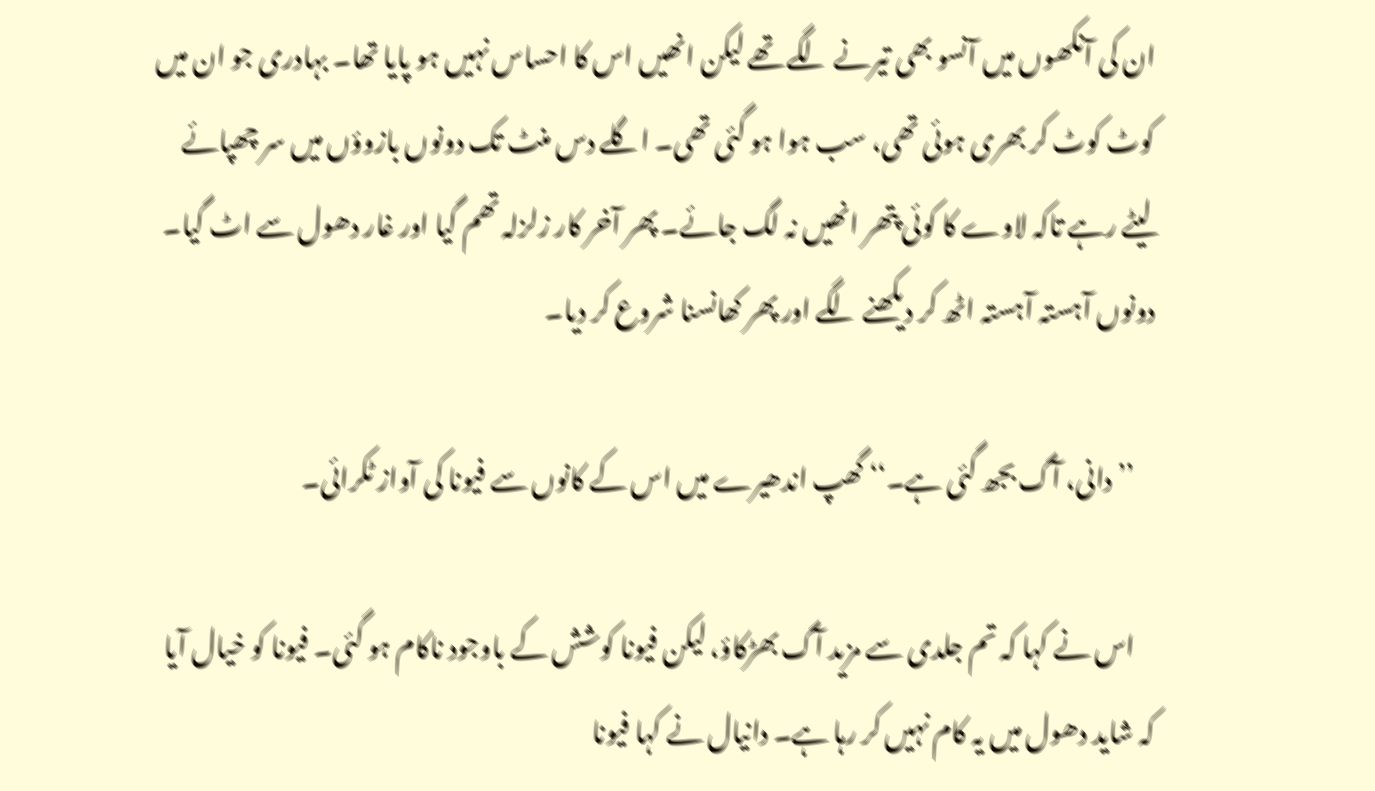ان کی آنکھوں میں آنسو بھی تیرنے لگے تھے لیکن انھیں اس کا احساس نہیں ہو پایا تھا۔ بہادری جو ان میں کوٹ کوٹ کر بھری ہوئی تھی، سب ہوا ہو گئی تھی۔ اگلے دس منٹ تک دونوں بازوؤں میں سر چھپائے لیٹے رہے تاکہ لاوے کا کوئی پتھر انھیں نہ لگ جائے۔ پھر آخر کار زلزلہ تھم گیا اور غار دھول سے اٹ گیا۔ دونوں آہستہ آہستہ اٹھ کر دیکھنے لگے اور پھر کھانسنا شروع کر دیا۔

    ’’دانی، آگ بجھ گئی ہے۔‘‘ گھپ اندھیرے میں اس کے کانوں سے فیونا کی آواز ٹکرائی۔

    اس نے کہا کہ تم جلدی سے مزید آگ بھڑکاؤ، لیکن فیونا کوشش کے باوجود ناکام ہو گئی۔ فیونا کو خیال آیا کہ شاید دھول میں یہ کام نہیں کر رہا ہے۔ دانیال نے کہا فیونا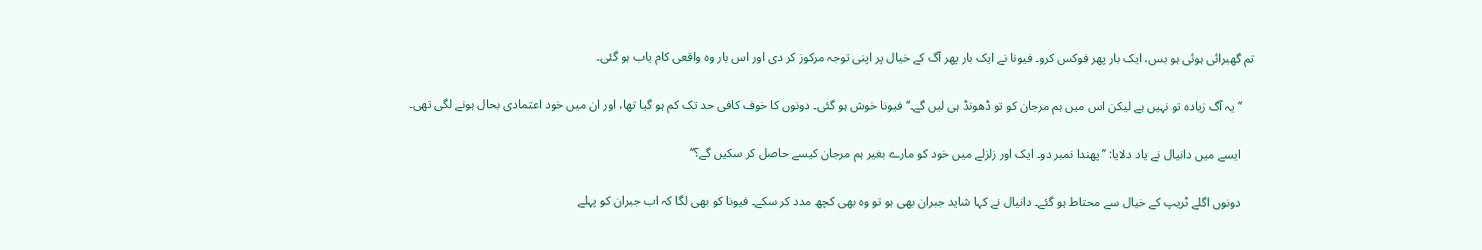تم گھبرائی ہوئی ہو بس، ایک بار پھر فوکس کرو۔ فیونا نے ایک بار پھر آگ کے خیال پر اپنی توجہ مرکوز کر دی اور اس بار وہ واقعی کام یاب ہو گئی۔

    ’’یہ آگ زیادہ تو نہیں ہے لیکن اس میں ہم مرجان کو تو ڈھونڈ ہی لیں گے۔‘‘ فیونا خوش ہو گئی۔ دونوں کا خوف کافی حد تک کم ہو گیا تھا، اور ان میں خود اعتمادی بحال ہونے لگی تھی۔

    ایسے میں دانیال نے یاد دلایا: ’’پھندا نمبر دو۔ ایک اور زلزلے میں خود کو مارے بغیر ہم مرجان کیسے حاصل کر سکیں گے؟‘‘

    دونوں اگلے ٹریپ کے خیال سے محتاط ہو گئے۔ دانیال نے کہا شاید جبران بھی ہو تو وہ بھی کچھ مدد کر سکے۔ فیونا کو بھی لگا کہ اب جبران کو پہلے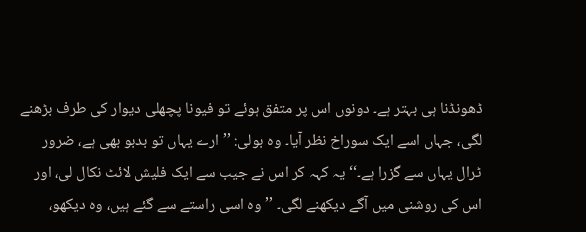ڈھونڈنا ہی بہتر ہے۔ دونوں اس پر متفق ہوئے تو فیونا پچھلی دیوار کی طرف بڑھنے لگی، جہاں اسے ایک سوراخ نظر آیا۔ وہ بولی: ’’ارے یہاں تو بدبو بھی ہے، ضرور ٹرال یہاں سے گزرا ہے۔‘‘ یہ کہہ کر اس نے جیب سے ایک فلیش لائٹ نکال لی، اور اس کی روشنی میں آگے دیکھنے لگی۔ ’’وہ اسی راستے سے گئے ہیں، وہ دیکھو،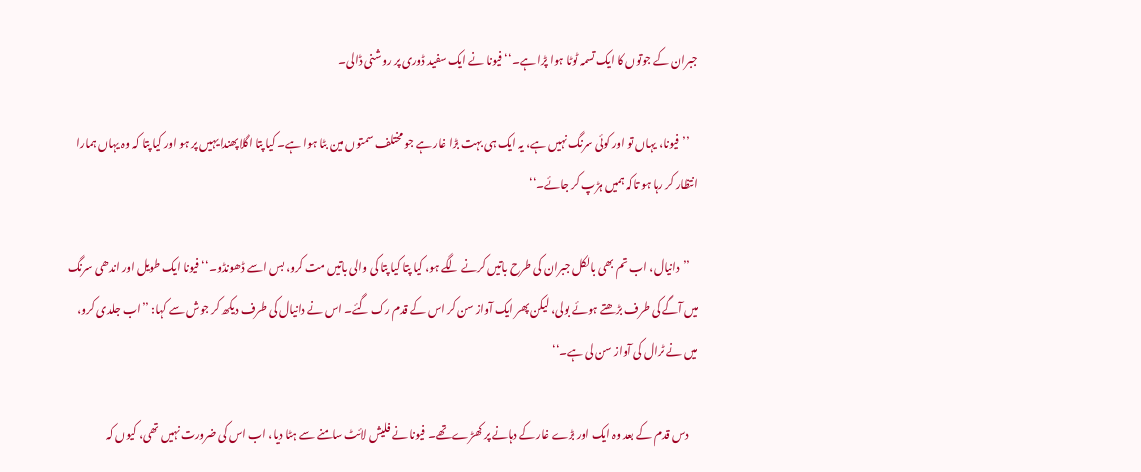جبران کے جوتوں کا ایک تسمہ ٹوٹا ہوا پڑا ہے۔‘‘ فیونا نے ایک سفید ڈوری پر روشنی ڈالی۔

    ’’فیونا، یہاں تو اور کوئی سرنگ نہیں ہے، یہ ایک ہی بہت بڑا غار ہے جو مختلف سمتوں مین بٹا ہوا ہے۔ کیا پتا اگلا پھندا یہیں پر ہو اور کیا پتا کہ وہ یہاں ہمارا انتظار کر رہا ہو تاکہ ہمیں ہڑپ کر جائے۔‘‘

    ’’دانیال، اب تم بھی بالکل جبران کی طرح باتیں کرنے لگے ہو، کیا پتا کیا پتا کی والی باتیں مت کرو، بس اسے ڈھونڈو۔‘‘ فیونا ایک طویل اور اندھی سرنگ میں آگے کی طرف بڑھتے ہوئے بولی، لیکن پھر ایک آواز سن کر اس کے قدم رک گئے۔ اس نے دانیال کی طرف دیکھ کر جوش سے کہا: ’’اب جلدی کرو، میں نے ٹرال کی آواز سن لی ہے۔‘‘

    دس قدم کے بعد وہ ایک اور بڑے غار کے دہانے پر کھڑے تھے۔ فیونا نے فلیش لائٹ سامنے سے ہٹا دیا، اب اس کی ضرورت نہیں تھی، کیوں کہ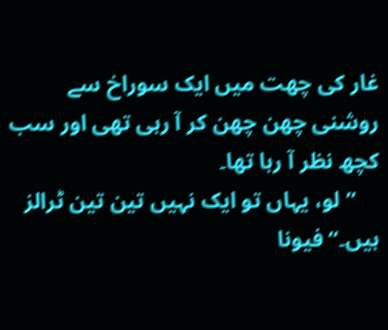غار کی چھت میں ایک سوراخ سے روشنی چھن چھن کر آ رہی تھی اور سب کچھ نظر آ رہا تھا۔
    ’’لو، یہاں تو ایک نہیں تین تین ٹرالز ہیں۔‘‘ فیونا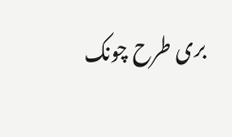بری طرح چونک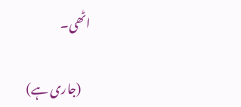اٹھی۔

    (جاری ہے)